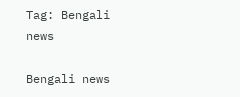Tag: Bengali news

Bengali news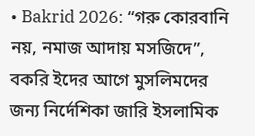• Bakrid 2026: “গরু কোরবানি নয়, নমাজ আদায় মসজিদে”, বকরি ইদের আগে মুসলিমদের জন্য নির্দেশিকা জারি ইসলামিক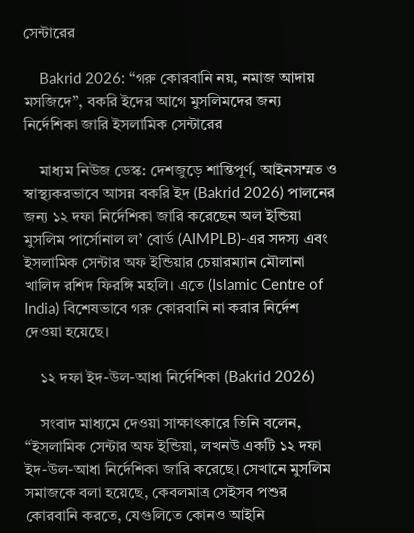সেন্টারের

    Bakrid 2026: “গরু কোরবানি নয়, নমাজ আদায় মসজিদে”, বকরি ইদের আগে মুসলিমদের জন্য নির্দেশিকা জারি ইসলামিক সেন্টারের

    মাধ্যম নিউজ ডেস্ক: দেশজুড়ে শান্তিপূর্ণ, আইনসম্মত ও স্বাস্থ্যকরভাবে আসন্ন বকরি ইদ (Bakrid 2026) পালনের জন্য ১২ দফা নির্দেশিকা জারি করেছেন অল ইন্ডিয়া মুসলিম পার্সোনাল ল’ বোর্ড (AIMPLB)-এর সদস্য এবং ইসলামিক সেন্টার অফ ইন্ডিয়ার চেয়ারম্যান মৌলানা খালিদ রশিদ ফিরঙ্গি মহলি। এতে (Islamic Centre of India) বিশেষভাবে গরু কোরবানি না করার নির্দেশ দেওয়া হয়েছে।

    ১২ দফা ইদ-উল-আধা নির্দেশিকা (Bakrid 2026)

    সংবাদ মাধ্যমে দেওয়া সাক্ষাৎকারে তিনি বলেন, “ইসলামিক সেন্টার অফ ইন্ডিয়া, লখনউ একটি ১২ দফা ইদ-উল-আধা নির্দেশিকা জারি করেছে। সেখানে মুসলিম সমাজকে বলা হয়েছে, কেবলমাত্র সেইসব পশুর কোরবানি করতে, যেগুলিতে কোনও আইনি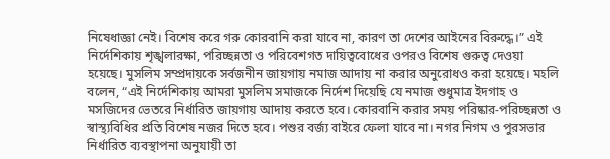নিষেধাজ্ঞা নেই। বিশেষ করে গরু কোরবানি করা যাবে না, কারণ তা দেশের আইনের বিরুদ্ধে।” এই নির্দেশিকায় শৃঙ্খলারক্ষা, পরিচ্ছন্নতা ও পরিবেশগত দায়িত্ববোধের ওপরও বিশেষ গুরুত্ব দেওয়া হয়েছে। মুসলিম সম্প্রদায়কে সর্বজনীন জায়গায় নমাজ আদায় না করার অনুরোধও করা হয়েছে। মহলি বলেন, “এই নির্দেশিকায় আমরা মুসলিম সমাজকে নির্দেশ দিয়েছি যে নমাজ শুধুমাত্র ইদগাহ ও মসজিদের ভেতরে নির্ধারিত জায়গায় আদায় করতে হবে। কোরবানি করার সময় পরিষ্কার-পরিচ্ছন্নতা ও স্বাস্থ্যবিধির প্রতি বিশেষ নজর দিতে হবে। পশুর বর্জ্য বাইরে ফেলা যাবে না। নগর নিগম ও পুরসভার নির্ধারিত ব্যবস্থাপনা অনুযায়ী তা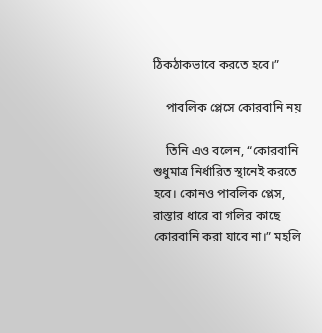ঠিকঠাকভাবে করতে হবে।”

    পাবলিক প্লেসে কোরবানি নয়

    তিনি এও বলেন, “কোরবানি শুধুমাত্র নির্ধারিত স্থানেই করতে হবে। কোনও পাবলিক প্লেস, রাস্তার ধারে বা গলির কাছে কোরবানি করা যাবে না।” মহলি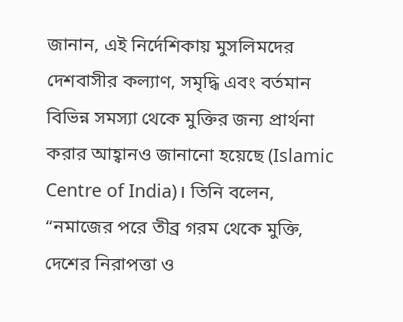জানান, এই নির্দেশিকায় মুসলিমদের দেশবাসীর কল্যাণ, সমৃদ্ধি এবং বর্তমান বিভিন্ন সমস্যা থেকে মুক্তির জন্য প্রার্থনা করার আহ্বানও জানানো হয়েছে (Islamic Centre of India)। তিনি বলেন, “নমাজের পরে তীব্র গরম থেকে মুক্তি, দেশের নিরাপত্তা ও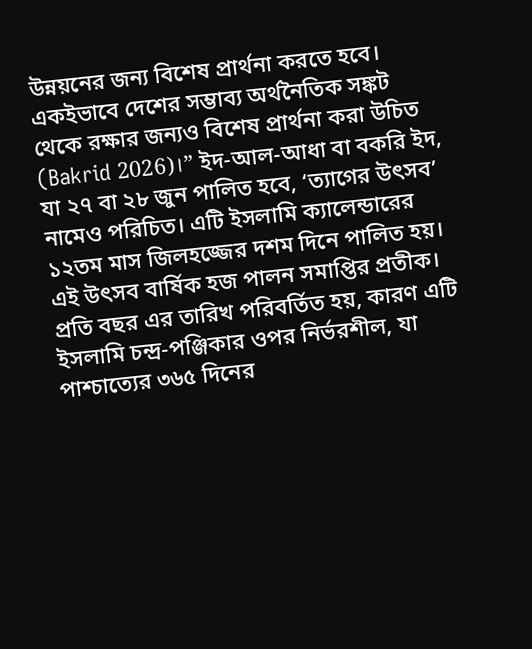উন্নয়নের জন্য বিশেষ প্রার্থনা করতে হবে। একইভাবে দেশের সম্ভাব্য অর্থনৈতিক সঙ্কট থেকে রক্ষার জন্যও বিশেষ প্রার্থনা করা উচিত (Bakrid 2026)।” ইদ-আল-আধা বা বকরি ইদ, যা ২৭ বা ২৮ জুন পালিত হবে, ‘ত্যাগের উৎসব’ নামেও পরিচিত। এটি ইসলামি ক্যালেন্ডারের ১২তম মাস জিলহজ্জের দশম দিনে পালিত হয়। এই উৎসব বার্ষিক হজ পালন সমাপ্তির প্রতীক। প্রতি বছর এর তারিখ পরিবর্তিত হয়, কারণ এটি ইসলামি চন্দ্র-পঞ্জিকার ওপর নির্ভরশীল, যা পাশ্চাত্যের ৩৬৫ দিনের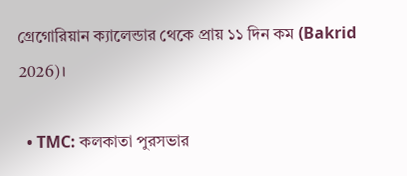গ্রেগোরিয়ান ক্যালেন্ডার থেকে প্রায় ১১ দিন কম (Bakrid 2026)।

  • TMC: কলকাতা পুরসভার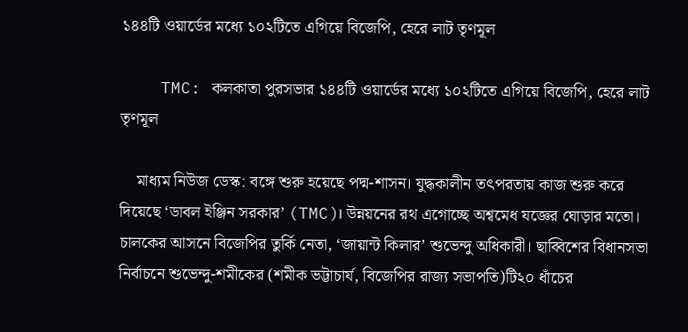১৪৪টি ওয়ার্ডের মধ্যে ১০২টিতে এগিয়ে বিজেপি, হেরে লাট তৃণমূল

    TMC: কলকাতা পুরসভার ১৪৪টি ওয়ার্ডের মধ্যে ১০২টিতে এগিয়ে বিজেপি, হেরে লাট তৃণমূল

    মাধ্যম নিউজ ডেস্ক: বঙ্গে শুরু হয়েছে পদ্ম-শাসন। যুদ্ধকালীন তৎপরতায় কাজ শুরু করে দিয়েছে ‘ডাবল ইঞ্জিন সরকার’ (TMC)। উন্নয়নের রথ এগোচ্ছে অশ্বমেধ যজ্ঞের ঘোড়ার মতো। চালকের আসনে বিজেপির তুর্কি নেতা, ‘জায়ান্ট কিলার’ শুভেন্দু অধিকারী। ছাব্বিশের বিধানসভা নির্বাচনে শুভেন্দু-শমীকের (শমীক ভট্টাচার্য, বিজেপির রাজ্য সভাপতি)টি২০ ধাঁচের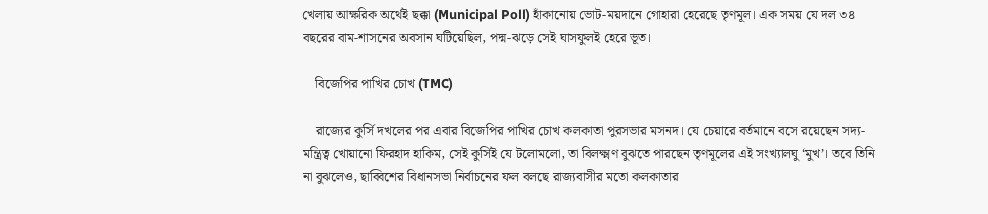খেলায় আক্ষরিক অর্থেই ছক্কা (Municipal Poll) হাঁকানোয় ভোট-ময়দানে গোহারা হেরেছে তৃণমূল। এক সময় যে দল ৩৪ বছরের বাম-শাসনের অবসান ঘটিয়েছিল, পদ্ম-ঝড়ে সেই ঘাসফুলই হেরে ভূত।

    বিজেপির পাখির চোখ (TMC)

    রাজ্যের কুর্সি দখলের পর এবার বিজেপির পাখির চোখ কলকাতা পুরসভার মসনদ। যে চেয়ারে বর্তমানে বসে রয়েছেন সদ্য-মন্ত্রিত্ব খোয়ানো ফিরহাদ হাকিম, সেই কুর্সিই যে টলোমলো, তা বিলক্ষ্মণ বুঝতে পারছেন তৃণমূলের এই সংখ্যালঘু ‘মুখ’। তবে তিনি না বুঝলেও, ছাব্বিশের বিধানসভা নির্বাচনের ফল বলছে রাজ্যবাসীর মতো কলকাতার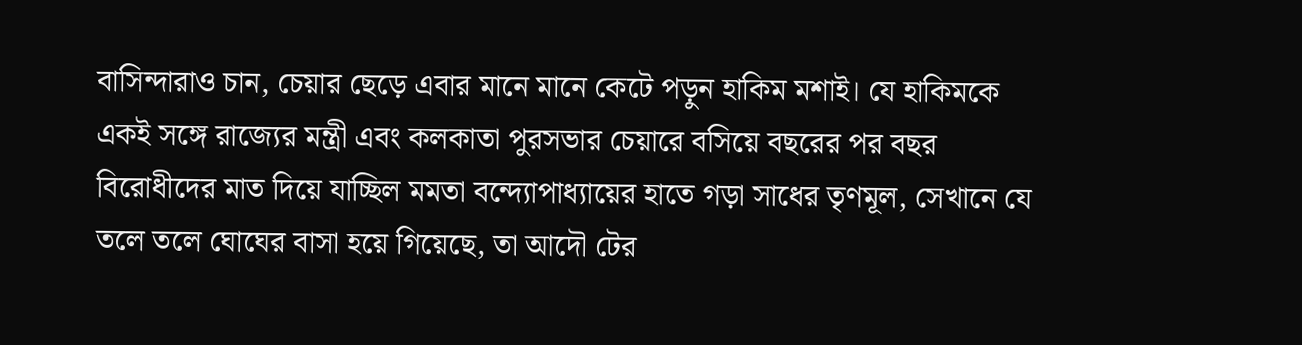বাসিন্দারাও চান, চেয়ার ছেড়ে এবার মানে মানে কেটে পড়ুন হাকিম মশাই। যে হাকিমকে একই সঙ্গে রাজ্যের মন্ত্রী এবং কলকাতা পুরসভার চেয়ারে বসিয়ে বছরের পর বছর বিরোধীদের মাত দিয়ে যাচ্ছিল মমতা বন্দ্যোপাধ্যায়ের হাতে গড়া সাধের তৃণমূল, সেখানে যে তলে তলে ঘোঘের বাসা হয়ে গিয়েছে, তা আদৌ টের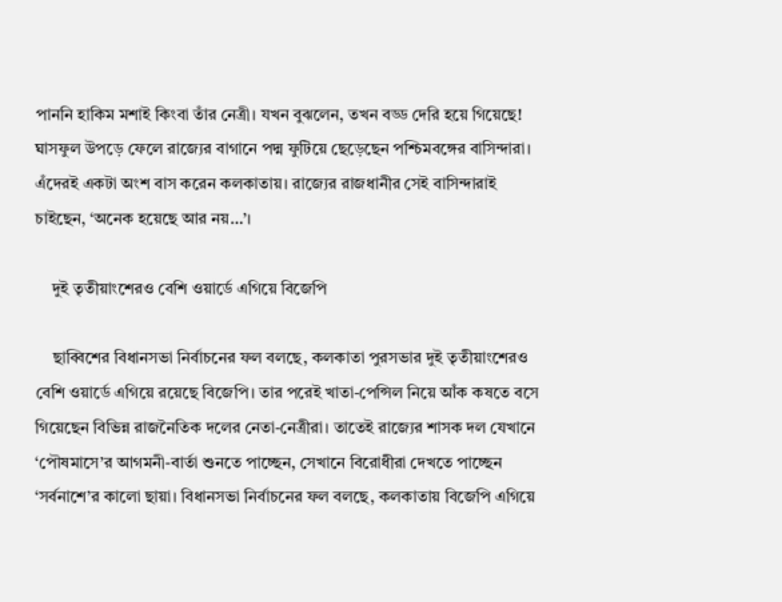পাননি হাকিম মশাই কিংবা তাঁর নেত্রী। যখন বুঝলেন, তখন বড্ড দেরি হয়ে গিয়েছে! ঘাসফুল উপড়ে ফেলে রাজ্যের বাগানে পদ্ম ফুটিয়ে ছেড়েছেন পশ্চিমবঙ্গের বাসিন্দারা। এঁদেরই একটা অংশ বাস করেন কলকাতায়। রাজ্যের রাজধানীর সেই বাসিন্দারাই চাইছেন, ‘অনেক হয়েছে আর নয়…’।

    দুই তৃতীয়াংশেরও বেশি ওয়ার্ডে এগিয়ে বিজেপি

    ছাব্বিশের বিধানসভা নির্বাচনের ফল বলছে, কলকাতা পুরসভার দুই তৃতীয়াংশেরও বেশি ওয়ার্ডে এগিয়ে রয়েছে বিজেপি। তার পরেই খাতা-পেন্সিল নিয়ে আঁক কষতে বসে গিয়েছেন বিভিন্ন রাজনৈতিক দলের নেতা-নেত্রীরা। তাতেই রাজ্যের শাসক দল যেখানে ‘পৌষমাসে’র আগমনী-বার্তা শুনতে পাচ্ছেন, সেখানে বিরোধীরা দেখতে পাচ্ছেন ‘সর্বনাশে’র কালো ছায়া। বিধানসভা নির্বাচনের ফল বলছে, কলকাতায় বিজেপি এগিয়ে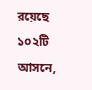রয়েছে ১০২টি আসনে,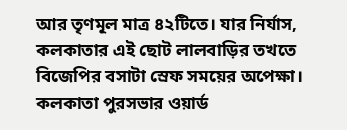আর তৃণমূল মাত্র ৪২টিতে। যার নির্যাস, কলকাতার এই ছোট লালবাড়ির তখতে বিজেপির বসাটা স্রেফ সময়ের অপেক্ষা। কলকাতা পুরসভার ওয়ার্ড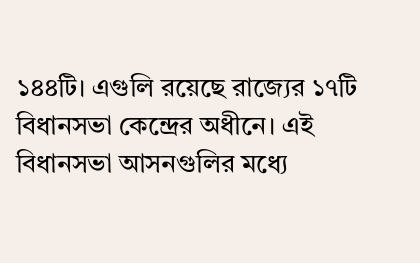১৪৪টি। এগুলি রয়েছে রাজ্যের ১৭টি বিধানসভা কেন্দ্রের অধীনে। এই বিধানসভা আসনগুলির মধ্যে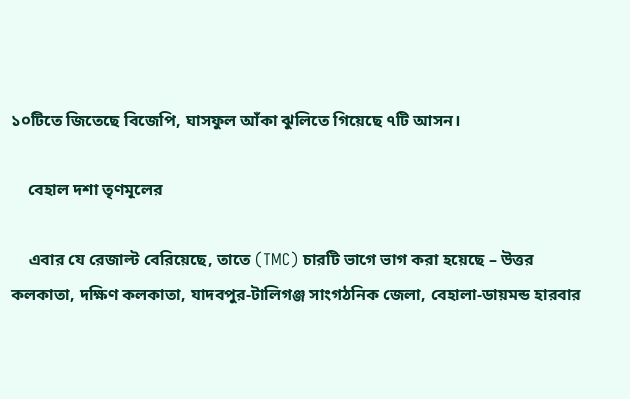১০টিতে জিতেছে বিজেপি, ঘাসফুল আঁকা ঝুলিতে গিয়েছে ৭টি আসন।

    বেহাল দশা তৃণমূলের

    এবার যে রেজাল্ট বেরিয়েছে, তাতে (TMC) চারটি ভাগে ভাগ করা হয়েছে – উত্তর কলকাতা, দক্ষিণ কলকাতা, যাদবপুর-টালিগঞ্জ সাংগঠনিক জেলা, বেহালা-ডায়মন্ড হারবার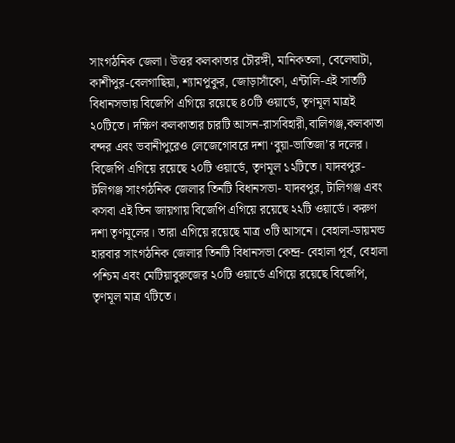সাংগঠনিক জেলা। উত্তর কলকাতার চৌরঙ্গী, মানিকতলা, বেলেঘাটা, কাশীপুর-বেলগাছিয়া, শ্যামপুকুর, জোড়াসাঁকো, এন্টালি-এই সাতটি বিধানসভায় বিজেপি এগিয়ে রয়েছে ৪০টি ওয়ার্ডে, তৃণমূল মাত্রই ২০টিতে। দক্ষিণ কলকাতার চারটি আসন-রাসবিহারী,বালিগঞ্জ,কলকাতা বন্দর এবং ভবানীপুরেও লেজেগোবরে দশা ‘বুয়া-ভাতিজা’র দলের। বিজেপি এগিয়ে রয়েছে ২০টি ওয়ার্ডে, তৃণমূল ১২টিতে। যাদবপুর-টলিগঞ্জ সাংগঠনিক জেলার তিনটি বিধানসভা- যাদবপুর, টালিগঞ্জ এবং কসবা এই তিন জায়গায় বিজেপি এগিয়ে রয়েছে ২২টি ওয়ার্ডে। করুণ দশা তৃণমূলের। তারা এগিয়ে রয়েছে মাত্র ৩টি আসনে। বেহালা-ডায়মন্ড হারবার সাংগঠনিক জেলার তিনটি বিধানসভা কেন্দ্র- বেহালা পূর্ব, বেহালা পশ্চিম এবং মেটিয়াবুরুজের ২০টি ওয়ার্ডে এগিয়ে রয়েছে বিজেপি, তৃণমূল মাত্র ৭টিতে।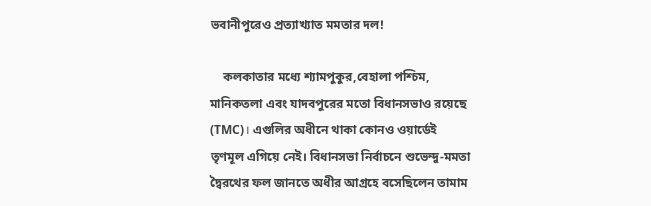ভবানীপুরেও প্রত্যাখ্যাত মমতার দল!

    কলকাতার মধ্যে শ্যামপুকুর,বেহালা পশ্চিম, মানিকতলা এবং যাদবপুরের মতো বিধানসভাও রয়েছে (TMC)। এগুলির অধীনে থাকা কোনও ওয়ার্ডেই তৃণমূল এগিয়ে নেই। বিধানসভা নির্বাচনে শুভেন্দু-মমতা দ্বৈরথের ফল জানতে অধীর আগ্রহে বসেছিলেন তামাম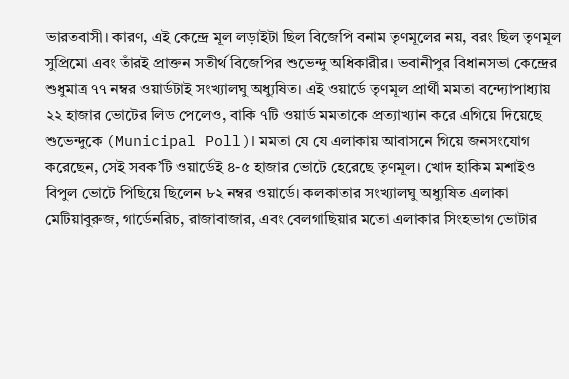ভারতবাসী। কারণ, এই কেন্দ্রে মূল লড়াইটা ছিল বিজেপি বনাম তৃণমূলের নয়, বরং ছিল তৃণমূল সুপ্রিমো এবং তাঁরই প্রাক্তন সতীর্থ বিজেপির শুভেন্দু অধিকারীর। ভবানীপুর বিধানসভা কেন্দ্রের শুধুমাত্র ৭৭ নম্বর ওয়ার্ডটাই সংখ্যালঘু অধ্যুষিত। এই ওয়ার্ডে তৃণমূল প্রার্থী মমতা বন্দ্যোপাধ্যায় ২২ হাজার ভোটের লিড পেলেও, বাকি ৭টি ওয়ার্ড মমতাকে প্রত্যাখ্যান করে এগিয়ে দিয়েছে শুভেন্দুকে (Municipal Poll)। মমতা যে যে এলাকায় আবাসনে গিয়ে জনসংযোগ করেছেন, সেই সবক’টি ওয়ার্ডেই ৪-৫ হাজার ভোটে হেরেছে তৃণমূল। খোদ হাকিম মশাইও বিপুল ভোটে পিছিয়ে ছিলেন ৮২ নম্বর ওয়ার্ডে। কলকাতার সংখ্যালঘু অধ্যুষিত এলাকা মেটিয়াবুরুজ, গার্ডেনরিচ, রাজাবাজার, এবং বেলগাছিয়ার মতো এলাকার সিংহভাগ ভোটার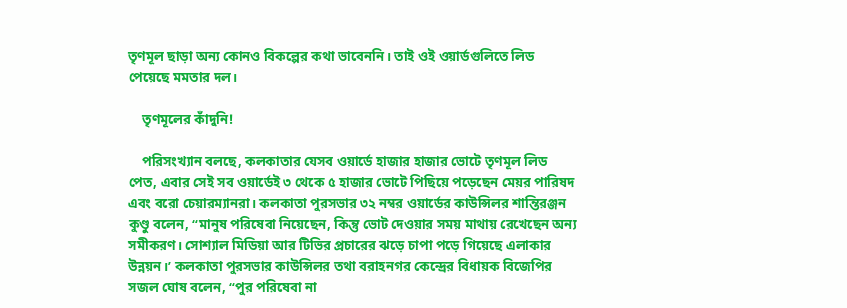তৃণমূল ছাড়া অন্য কোনও বিকল্পের কথা ভাবেননি। তাই ওই ওয়ার্ডগুলিতে লিড পেয়েছে মমতার দল।

    তৃণমূলের কাঁদুনি!

    পরিসংখ্যান বলছে, কলকাতার যেসব ওয়ার্ডে হাজার হাজার ভোটে তৃণমূল লিড পেত, এবার সেই সব ওয়ার্ডেই ৩ থেকে ৫ হাজার ভোটে পিছিয়ে পড়েছেন মেয়র পারিষদ এবং বরো চেয়ারম্যানরা। কলকাতা পুরসভার ৩২ নম্বর ওয়ার্ডের কাউন্সিলর শান্তিরঞ্জন কুণ্ডু বলেন, “মানুষ পরিষেবা নিয়েছেন, কিন্তু ভোট দেওয়ার সময় মাথায় রেখেছেন অন্য সমীকরণ। সোশ্যাল মিডিয়া আর টিভির প্রচারের ঝড়ে চাপা পড়ে গিয়েছে এলাকার উন্নয়ন।’ কলকাতা পুরসভার কাউন্সিলর তথা বরাহনগর কেন্দ্রের বিধায়ক বিজেপির সজল ঘোষ বলেন, “পুর পরিষেবা না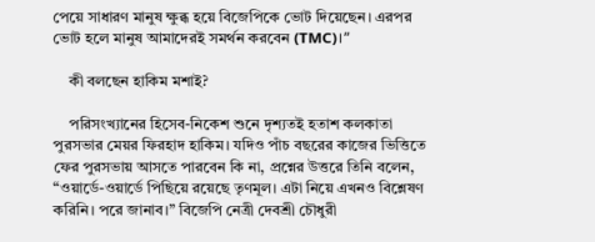পেয়ে সাধারণ মানুষ ক্ষুব্ধ হয়ে বিজেপিকে ভোট দিয়েছেন। এরপর ভোট হলে মানুষ আমাদেরই সমর্থন করবেন (TMC)।”

    কী বলছেন হাকিম মশাই?

    পরিসংখ্যানের হিসেব-নিকেশ শুনে দৃশ্যতই হতাশ কলকাতা পুরসভার মেয়র ফিরহাদ হাকিম। যদিও পাঁচ বছরের কাজের ভিত্তিতে ফের পুরসভায় আসতে পারবেন কি না, প্রশ্নের উত্তরে তিনি বলেন, “ওয়ার্ডে-ওয়ার্ডে পিছিয়ে রয়েছে তৃণমূল। এটা নিয়ে এখনও বিশ্লেষণ করিনি। পরে জানাব।” বিজেপি নেত্রী দেবশ্রী চৌধুরী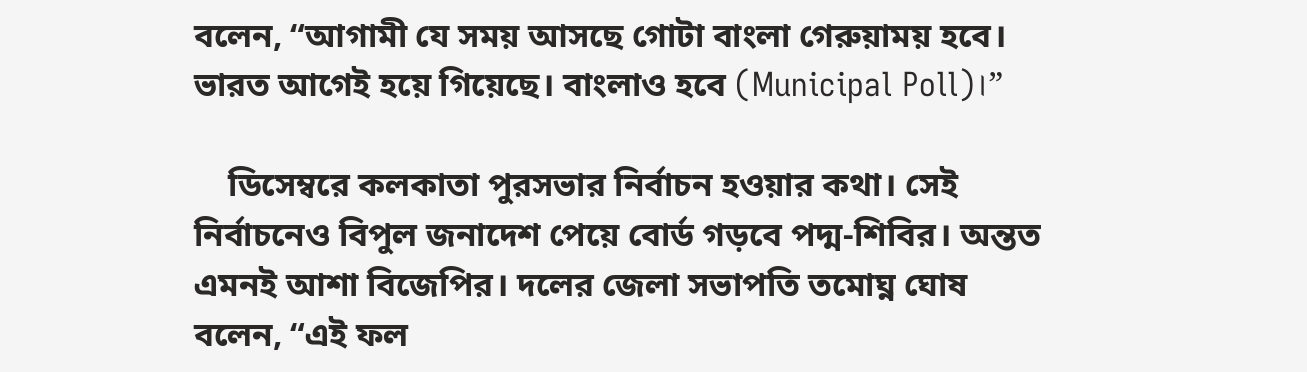বলেন, “আগামী যে সময় আসছে গোটা বাংলা গেরুয়াময় হবে। ভারত আগেই হয়ে গিয়েছে। বাংলাও হবে (Municipal Poll)।”

    ডিসেম্বরে কলকাতা পুরসভার নির্বাচন হওয়ার কথা। সেই নির্বাচনেও বিপুল জনাদেশ পেয়ে বোর্ড গড়বে পদ্ম-শিবির। অন্তত এমনই আশা বিজেপির। দলের জেলা সভাপতি তমোঘ্ন ঘোষ বলেন, “এই ফল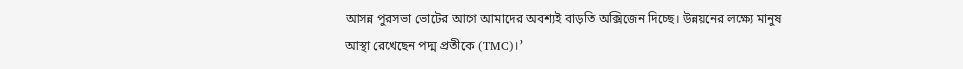আসন্ন পুরসভা ভোটের আগে আমাদের অবশ্যই বাড়তি অক্সিজেন দিচ্ছে। উন্নয়নের লক্ষ্যে মানুষ আস্থা রেখেছেন পদ্ম প্রতীকে (TMC)।’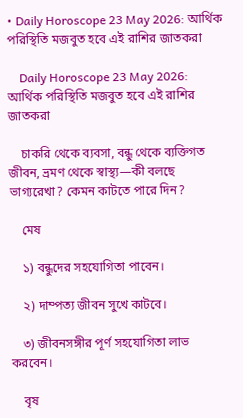• Daily Horoscope 23 May 2026: আর্থিক পরিস্থিতি মজবুত হবে এই রাশির জাতকরা

    Daily Horoscope 23 May 2026: আর্থিক পরিস্থিতি মজবুত হবে এই রাশির জাতকরা

    চাকরি থেকে ব্যবসা, বন্ধু থেকে ব্যক্তিগত জীবন, ভ্রমণ থেকে স্বাস্থ্য—কী বলছে ভাগ্যরেখা? কেমন কাটতে পারে দিন?

    মেষ

    ১) বন্ধুদের সহযোগিতা পাবেন।

    ২) দাম্পত্য জীবন সুখে কাটবে।

    ৩) জীবনসঙ্গীর পূর্ণ সহযোগিতা লাভ করবেন।

    বৃষ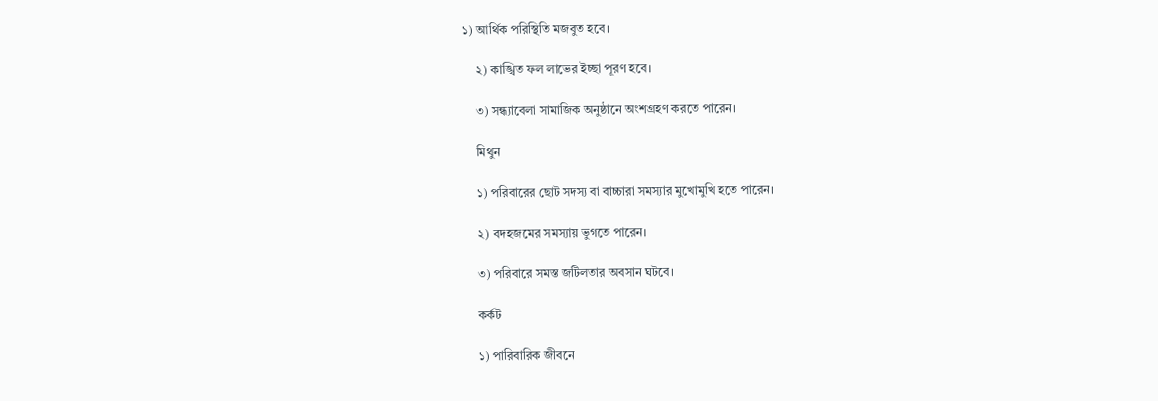১) আর্থিক পরিস্থিতি মজবুত হবে।

    ২) কাঙ্খিত ফল লাভের ইচ্ছা পূরণ হবে।

    ৩) সন্ধ্যাবেলা সামাজিক অনুষ্ঠানে অংশগ্রহণ করতে পারেন।

    মিথুন

    ১) পরিবারের ছোট সদস্য বা বাচ্চারা সমস্যার মুখোমুখি হতে পারেন।

    ২) বদহজমের সমস্যায় ভুগতে পারেন।

    ৩) পরিবারে সমস্ত জটিলতার অবসান ঘটবে।

    কর্কট

    ১) পারিবারিক জীবনে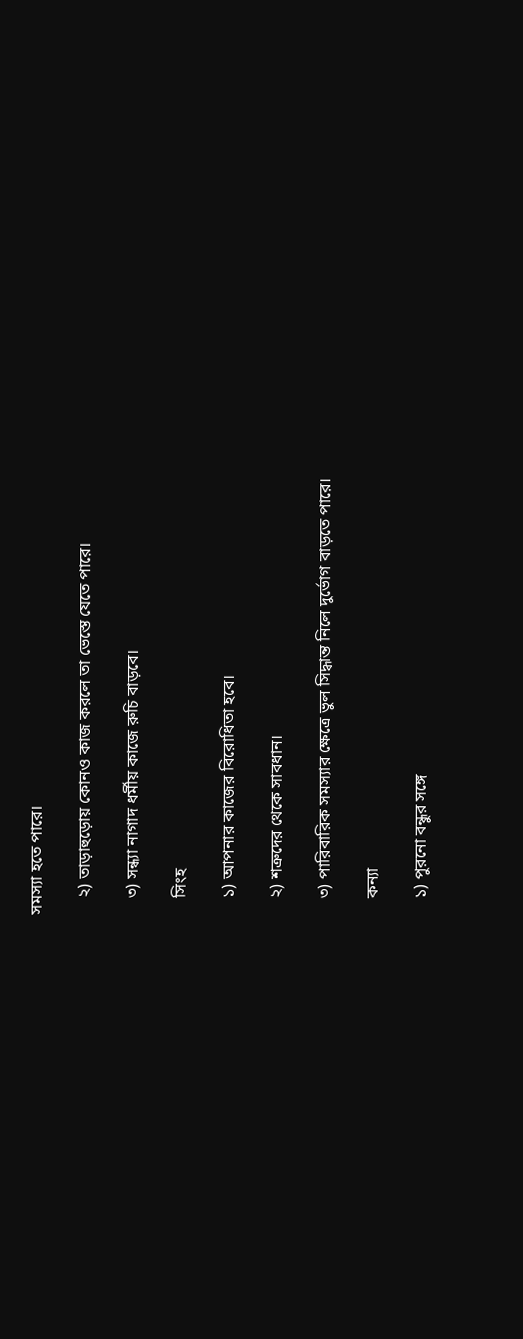সমস্যা হতে পারে।

    ২) তাড়াহুড়োয় কোনও কাজ করলে তা ভেস্তে যেতে পারে।

    ৩) সন্ধ্যা নাগাদ ধর্মীয় কাজে রুচি বাড়বে।

    সিংহ

    ১) আপনার কাজের বিরোধিতা হবে।

    ২) শত্রুদের থেকে সাবধান।

    ৩) পারিবারিক সমস্যার ক্ষেত্রে ভুল সিদ্ধান্ত নিলে দুর্ভোগ বাড়তে পারে।

    কন্যা

    ১) পুরনো বন্ধুর সঙ্গে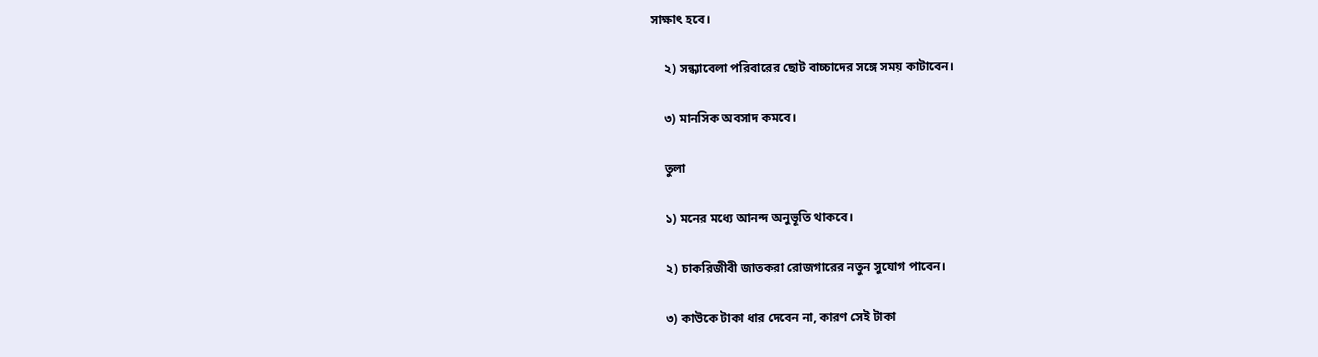সাক্ষাৎ হবে।

    ২) সন্ধ্যাবেলা পরিবারের ছোট বাচ্চাদের সঙ্গে সময় কাটাবেন।

    ৩) মানসিক অবসাদ কমবে।

    তুলা

    ১) মনের মধ্যে আনন্দ অনুভূতি থাকবে।

    ২) চাকরিজীবী জাতকরা রোজগারের নতুন সুযোগ পাবেন।

    ৩) কাউকে টাকা ধার দেবেন না, কারণ সেই টাকা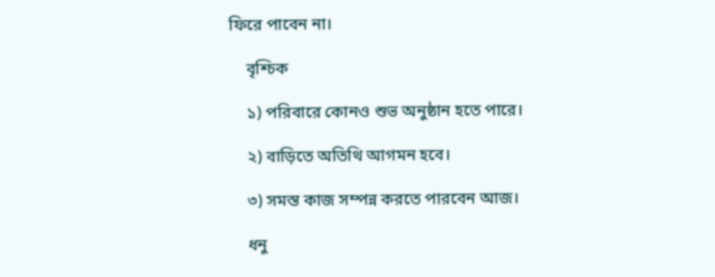ফিরে পাবেন না।

    বৃশ্চিক

    ১) পরিবারে কোনও শুভ অনুষ্ঠান হতে পারে।

    ২) বাড়িতে অতিথি আগমন হবে।

    ৩) সমস্ত কাজ সম্পন্ন করতে পারবেন আজ।

    ধনু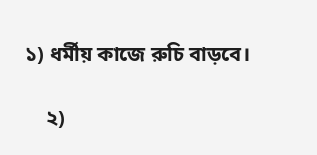১) ধর্মীয় কাজে রুচি বাড়বে।

    ২)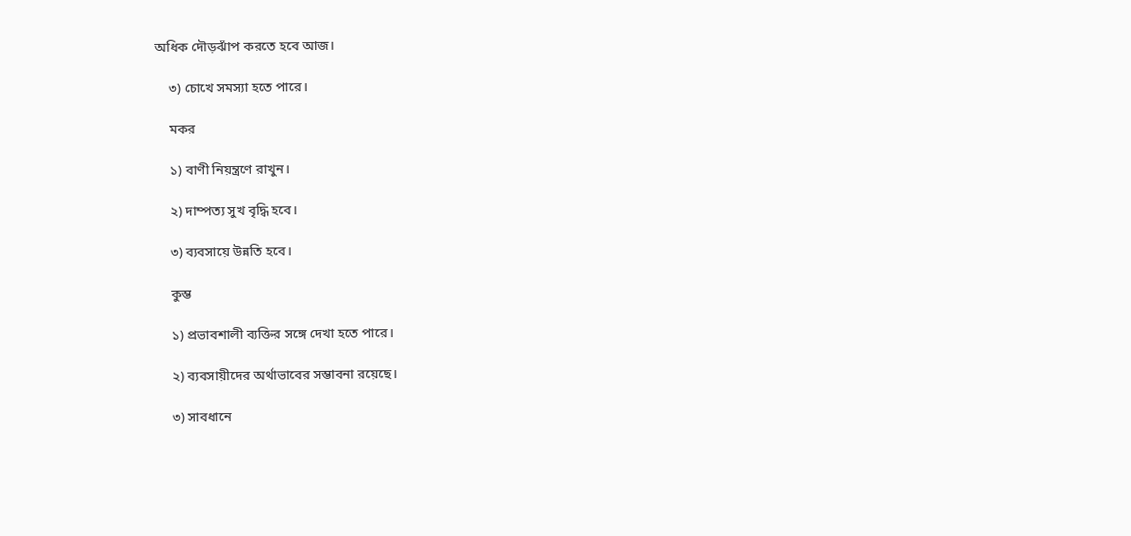অধিক দৌড়ঝাঁপ করতে হবে আজ।

    ৩) চোখে সমস্যা হতে পারে।

    মকর

    ১) বাণী নিয়ন্ত্রণে রাখুন।

    ২) দাম্পত্য সুখ বৃদ্ধি হবে।

    ৩) ব্যবসায়ে উন্নতি হবে।

    কুম্ভ

    ১) প্রভাবশালী ব্যক্তির সঙ্গে দেখা হতে পারে।

    ২) ব্যবসায়ীদের অর্থাভাবের সম্ভাবনা রয়েছে।

    ৩) সাবধানে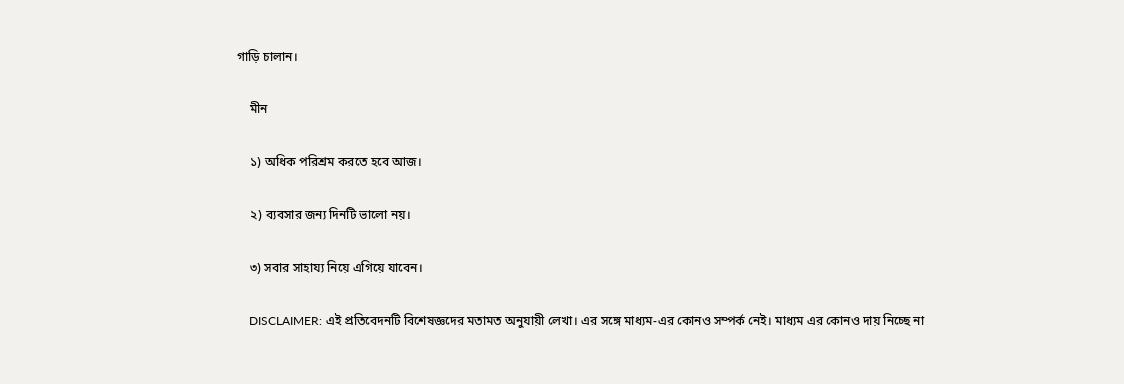গাড়ি চালান।

    মীন

    ১) অধিক পরিশ্রম করতে হবে আজ।

    ২) ব্যবসার জন্য দিনটি ভালো নয়।

    ৩) সবার সাহায্য নিয়ে এগিয়ে যাবেন।

    DISCLAIMER: এই প্রতিবেদনটি বিশেষজ্ঞদের মতামত অনুযায়ী লেখা। এর সঙ্গে মাধ্যম-এর কোনও সম্পর্ক নেই। মাধ্যম এর কোনও দায় নিচ্ছে না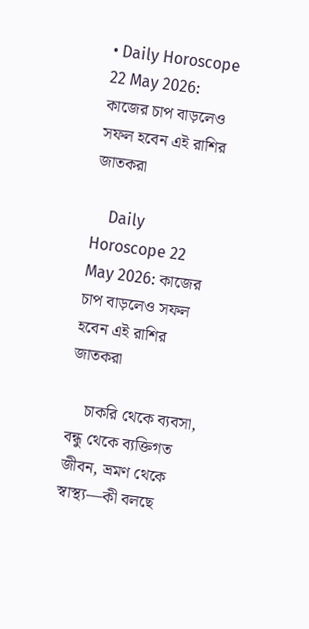• Daily Horoscope 22 May 2026: কাজের চাপ বাড়লেও সফল হবেন এই রাশির জাতকরা

    Daily Horoscope 22 May 2026: কাজের চাপ বাড়লেও সফল হবেন এই রাশির জাতকরা

    চাকরি থেকে ব্যবসা, বন্ধু থেকে ব্যক্তিগত জীবন, ভ্রমণ থেকে স্বাস্থ্য—কী বলছে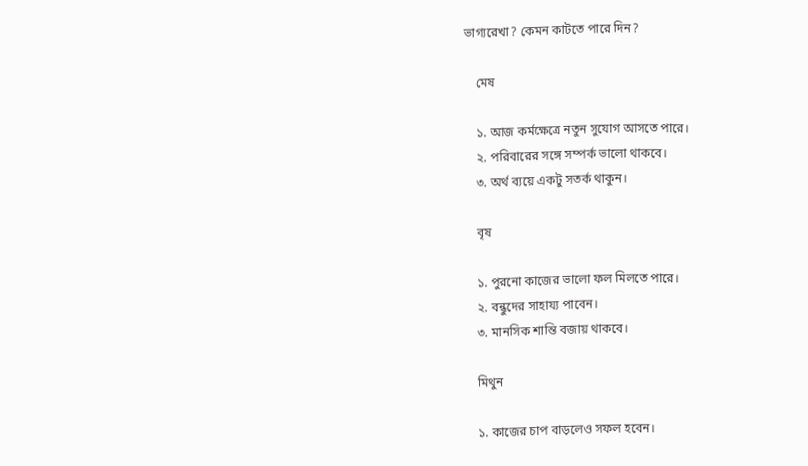ভাগ্যরেখা? কেমন কাটতে পারে দিন?

    মেষ

    ১. আজ কর্মক্ষেত্রে নতুন সুযোগ আসতে পারে।
    ২. পরিবারের সঙ্গে সম্পর্ক ভালো থাকবে।
    ৩. অর্থ ব্যয়ে একটু সতর্ক থাকুন।

    বৃষ

    ১. পুরনো কাজের ভালো ফল মিলতে পারে।
    ২. বন্ধুদের সাহায্য পাবেন।
    ৩. মানসিক শান্তি বজায় থাকবে।

    মিথুন

    ১. কাজের চাপ বাড়লেও সফল হবেন।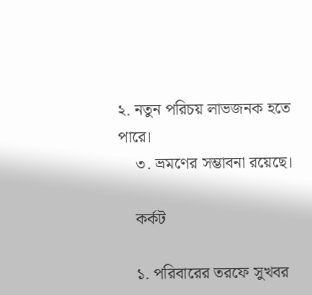২. নতুন পরিচয় লাভজনক হতে পারে।
    ৩. ভ্রমণের সম্ভাবনা রয়েছে।

    কর্কট

    ১. পরিবারের তরফে সুখবর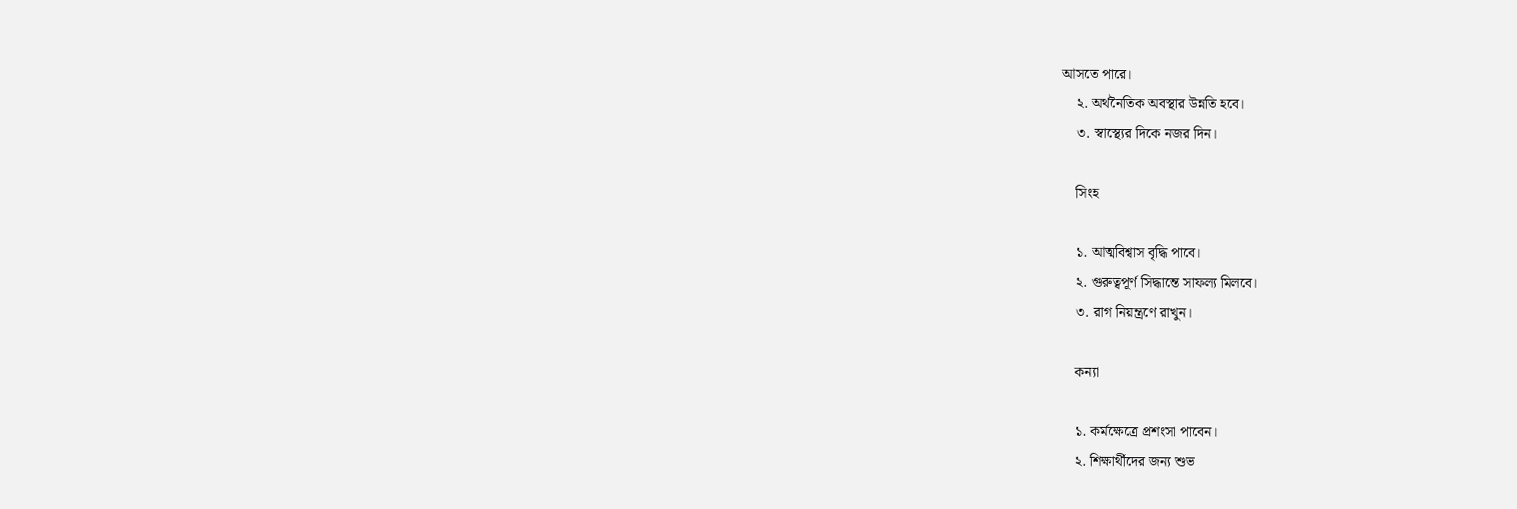আসতে পারে।
    ২. অর্থনৈতিক অবস্থার উন্নতি হবে।
    ৩. স্বাস্থ্যের দিকে নজর দিন।

    সিংহ

    ১. আত্মবিশ্বাস বৃদ্ধি পাবে।
    ২. গুরুত্বপূর্ণ সিদ্ধান্তে সাফল্য মিলবে।
    ৩. রাগ নিয়ন্ত্রণে রাখুন।

    কন্যা

    ১. কর্মক্ষেত্রে প্রশংসা পাবেন।
    ২. শিক্ষার্থীদের জন্য শুভ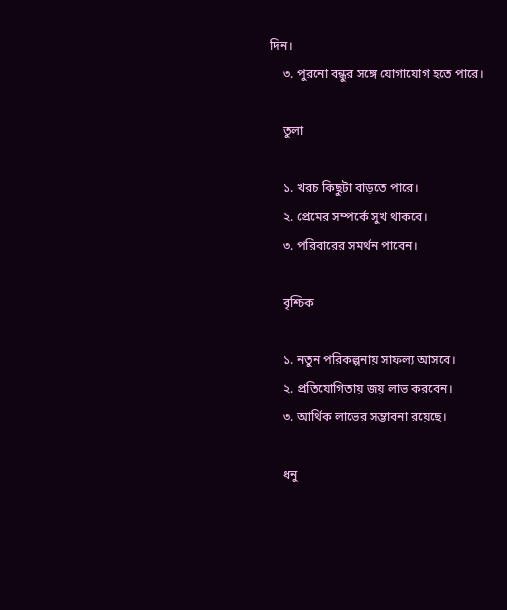দিন।
    ৩. পুরনো বন্ধুর সঙ্গে যোগাযোগ হতে পারে।

    তুলা

    ১. খরচ কিছুটা বাড়তে পারে।
    ২. প্রেমের সম্পর্কে সুখ থাকবে।
    ৩. পরিবারের সমর্থন পাবেন।

    বৃশ্চিক

    ১. নতুন পরিকল্পনায় সাফল্য আসবে।
    ২. প্রতিযোগিতায় জয় লাভ করবেন।
    ৩. আর্থিক লাভের সম্ভাবনা রয়েছে।

    ধনু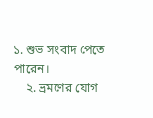১. শুভ সংবাদ পেতে পারেন।
    ২. ভ্রমণের যোগ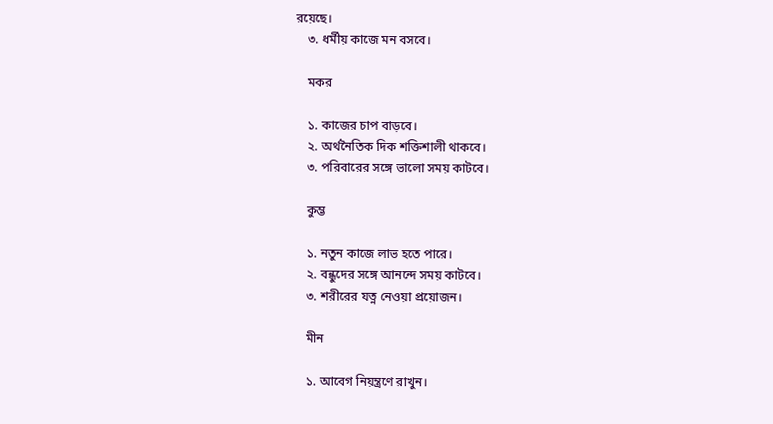রয়েছে।
    ৩. ধর্মীয় কাজে মন বসবে।

    মকর

    ১. কাজের চাপ বাড়বে।
    ২. অর্থনৈতিক দিক শক্তিশালী থাকবে।
    ৩. পরিবারের সঙ্গে ভালো সময় কাটবে।

    কুম্ভ

    ১. নতুন কাজে লাভ হতে পারে।
    ২. বন্ধুদের সঙ্গে আনন্দে সময় কাটবে।
    ৩. শরীরের যত্ন নেওয়া প্রয়োজন।

    মীন

    ১. আবেগ নিয়ন্ত্রণে রাখুন।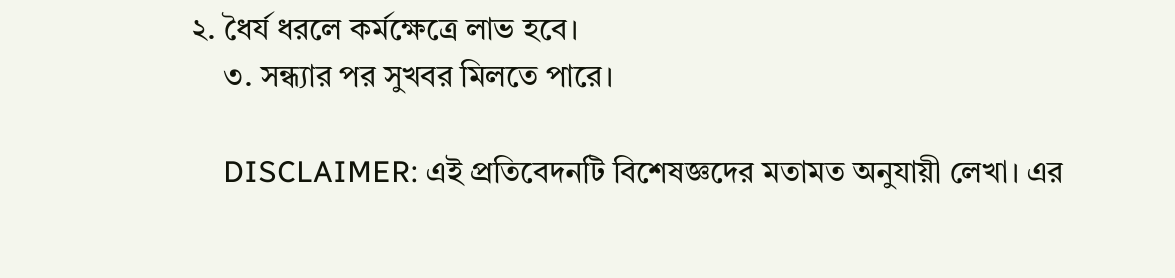২. ধৈর্য ধরলে কর্মক্ষেত্রে লাভ হবে।
    ৩. সন্ধ্যার পর সুখবর মিলতে পারে।

    DISCLAIMER: এই প্রতিবেদনটি বিশেষজ্ঞদের মতামত অনুযায়ী লেখা। এর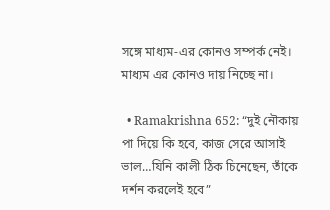সঙ্গে মাধ্যম-এর কোনও সম্পর্ক নেই। মাধ্যম এর কোনও দায় নিচ্ছে না।

  • Ramakrishna 652: “দুই নৌকায় পা দিয়ে কি হবে, কাজ সেরে আসাই ভাল…যিনি কালী ঠিক চিনেছেন, তাঁকে দর্শন করলেই হবে”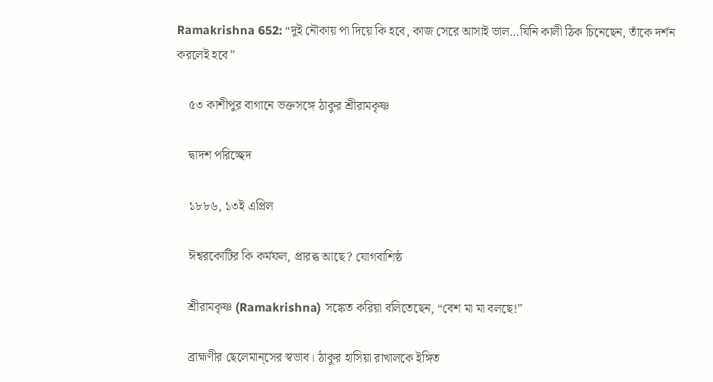Ramakrishna 652: “দুই নৌকায় পা দিয়ে কি হবে, কাজ সেরে আসাই ভাল…যিনি কালী ঠিক চিনেছেন, তাঁকে দর্শন করলেই হবে”

    ৫৩ কাশীপুর বাগানে ভক্তসঙ্গে ঠাকুর শ্রীরামকৃষ্ণ

    দ্বাদশ পরিচ্ছেদ

    ১৮৮৬, ১৩ই এপ্রিল

    ঈশ্বরকোটির কি কর্মফল, প্রারব্ধ আছে? যোগবাশিষ্ঠ

    শ্রীরামকৃষ্ণ (Ramakrishna) সঙ্কেত করিয়া বলিতেছেন, “বেশ মা মা বলছে!”

    ব্রাহ্মণীর ছেলেমান্‌সের স্বভাব। ঠাকুর হাসিয়া রাখালকে ইঙ্গিত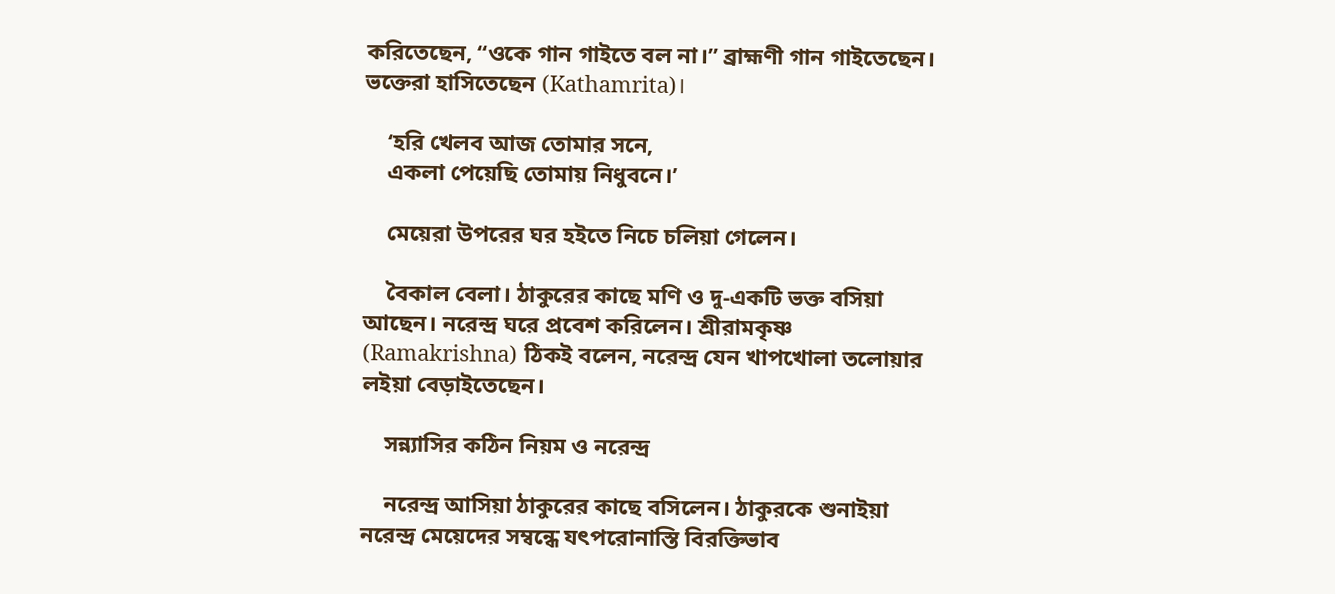করিতেছেন, “ওকে গান গাইতে বল না।” ব্রাহ্মণী গান গাইতেছেন। ভক্তেরা হাসিতেছেন (Kathamrita)।

    ‘হরি খেলব আজ তোমার সনে,
    একলা পেয়েছি তোমায় নিধুবনে।’

    মেয়েরা উপরের ঘর হইতে নিচে চলিয়া গেলেন।

    বৈকাল বেলা। ঠাকুরের কাছে মণি ও দু-একটি ভক্ত বসিয়া আছেন। নরেন্দ্র ঘরে প্রবেশ করিলেন। শ্রীরামকৃষ্ণ (Ramakrishna) ঠিকই বলেন, নরেন্দ্র যেন খাপখোলা তলোয়ার লইয়া বেড়াইতেছেন।

    সন্ন্যাসির কঠিন নিয়ম ও নরেন্দ্র

    নরেন্দ্র আসিয়া ঠাকুরের কাছে বসিলেন। ঠাকুরকে শুনাইয়া নরেন্দ্র মেয়েদের সম্বন্ধে যৎপরোনাস্তি বিরক্তিভাব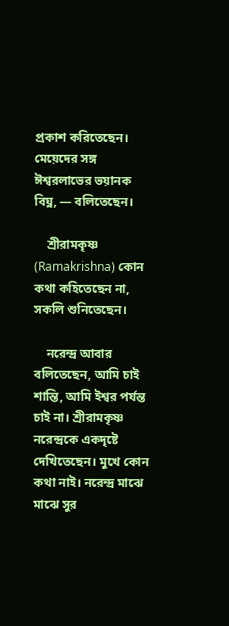প্রকাশ করিতেছেন। মেয়েদের সঙ্গ ঈশ্বরলাভের ভয়ানক বিঘ্ন, — বলিতেছেন।

    শ্রীরামকৃষ্ণ (Ramakrishna) কোন কথা কহিতেছেন না, সকলি শুনিতেছেন।

    নরেন্দ্র আবার বলিতেছেন, আমি চাই শান্তি, আমি ইশ্বর পর্যন্ত চাই না। শ্রীরামকৃষ্ণ নরেন্দ্রকে একদৃষ্টে দেখিতেছেন। মুখে কোন কথা নাই। নরেন্দ্র মাঝে মাঝে সুর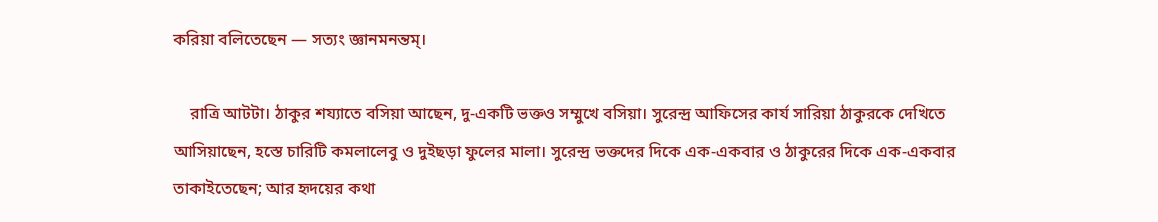করিয়া বলিতেছেন — সত্যং জ্ঞানমনন্তম্‌।

    রাত্রি আটটা। ঠাকুর শয্যাতে বসিয়া আছেন, দু-একটি ভক্তও সম্মুখে বসিয়া। সুরেন্দ্র আফিসের কার্য সারিয়া ঠাকুরকে দেখিতে আসিয়াছেন, হস্তে চারিটি কমলালেবু ও দুইছড়া ফুলের মালা। সুরেন্দ্র ভক্তদের দিকে এক-একবার ও ঠাকুরের দিকে এক-একবার তাকাইতেছেন; আর হৃদয়ের কথা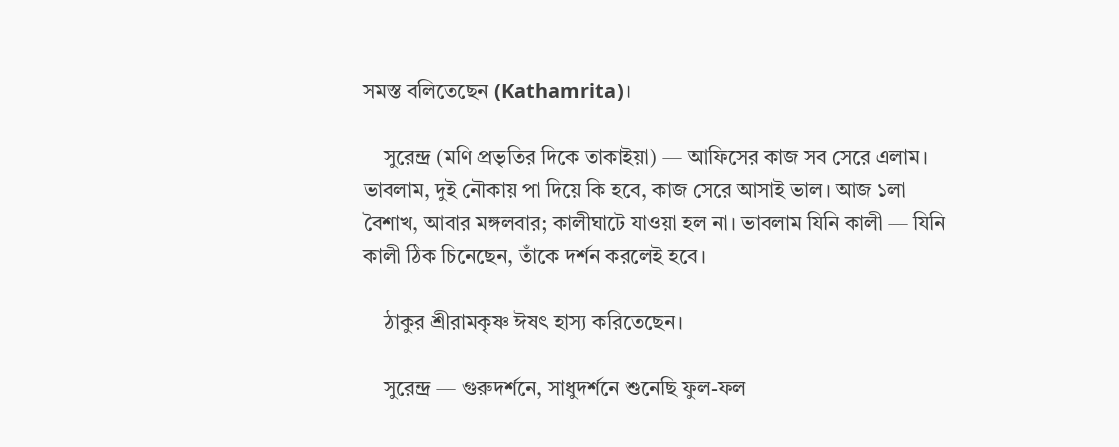সমস্ত বলিতেছেন (Kathamrita)।

    সুরেন্দ্র (মণি প্রভৃতির দিকে তাকাইয়া) — আফিসের কাজ সব সেরে এলাম। ভাবলাম, দুই নৌকায় পা দিয়ে কি হবে, কাজ সেরে আসাই ভাল। আজ ১লা বৈশাখ, আবার মঙ্গলবার; কালীঘাটে যাওয়া হল না। ভাবলাম যিনি কালী — যিনি কালী ঠিক চিনেছেন, তাঁকে দর্শন করলেই হবে।

    ঠাকুর শ্রীরামকৃষ্ণ ঈষৎ হাস্য করিতেছেন।

    সুরেন্দ্র — গুরুদর্শনে, সাধুদর্শনে শুনেছি ফুল-ফল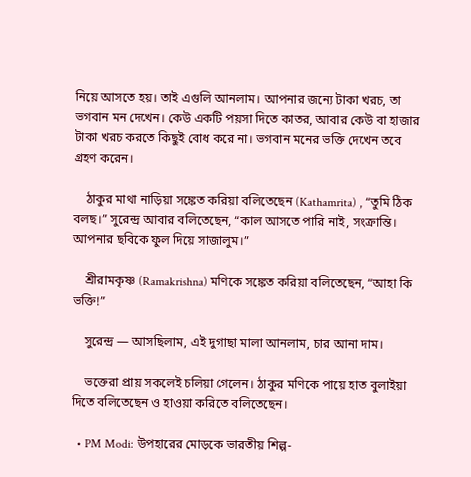নিয়ে আসতে হয়। তাই এগুলি আনলাম। আপনার জন্যে টাকা খরচ, তা ভগবান মন দেখেন। কেউ একটি পয়সা দিতে কাতর, আবার কেউ বা হাজার টাকা খরচ করতে কিছুই বোধ করে না। ভগবান মনের ভক্তি দেখেন তবে গ্রহণ করেন।

    ঠাকুর মাথা নাড়িয়া সঙ্কেত করিয়া বলিতেছেন (Kathamrita) , “তুমি ঠিক বলছ।” সুরেন্দ্র আবার বলিতেছেন, “কাল আসতে পারি নাই, সংক্রান্তি। আপনার ছবিকে ফুল দিয়ে সাজালুম।”

    শ্রীরামকৃষ্ণ (Ramakrishna) মণিকে সঙ্কেত করিয়া বলিতেছেন, “আহা কি ভক্তি!”

    সুরেন্দ্র — আসছিলাম, এই দুগাছা মালা আনলাম, চার আনা দাম।

    ভক্তেরা প্রায় সকলেই চলিয়া গেলেন। ঠাকুর মণিকে পায়ে হাত বুলাইয়া দিতে বলিতেছেন ও হাওয়া করিতে বলিতেছেন।

  • PM Modi: উপহারের মোড়কে ভারতীয় শিল্প-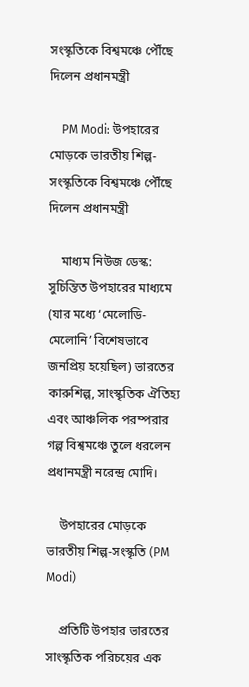সংস্কৃতিকে বিশ্বমঞ্চে পৌঁছে দিলেন প্রধানমন্ত্রী

    PM Modi: উপহারের মোড়কে ভারতীয় শিল্প-সংস্কৃতিকে বিশ্বমঞ্চে পৌঁছে দিলেন প্রধানমন্ত্রী

    মাধ্যম নিউজ ডেস্ক: সুচিন্তিত উপহারের মাধ্যমে (যার মধ্যে ‘মেলোডি-মেলোনি’ বিশেষভাবে জনপ্রিয় হয়েছিল) ভারতের কারুশিল্প, সাংস্কৃতিক ঐতিহ্য এবং আঞ্চলিক পরম্পরার গল্প বিশ্বমঞ্চে তুলে ধরলেন প্রধানমন্ত্রী নরেন্দ্র মোদি।

    উপহারের মোড়কে ভারতীয় শিল্প-সংস্কৃতি (PM Modi)

    প্রতিটি উপহার ভারতের সাংস্কৃতিক পরিচয়ের এক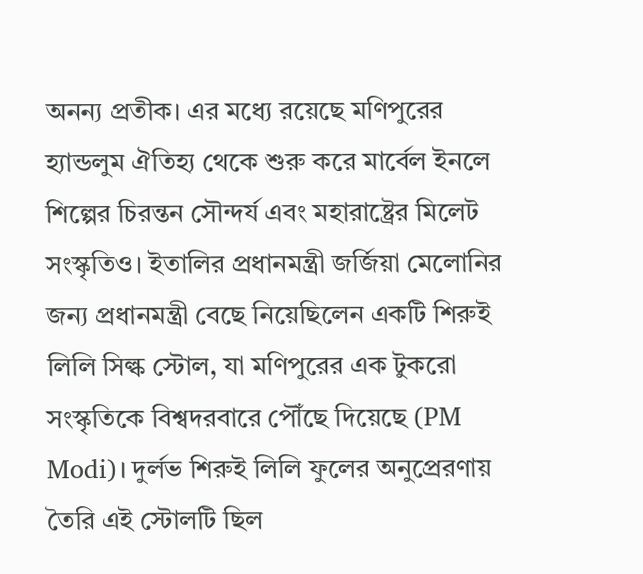অনন্য প্রতীক। এর মধ্যে রয়েছে মণিপুরের হ্যান্ডলুম ঐতিহ্য থেকে শুরু করে মার্বেল ইনলে শিল্পের চিরন্তন সৌন্দর্য এবং মহারাষ্ট্রের মিলেট সংস্কৃতিও। ইতালির প্রধানমন্ত্রী জর্জিয়া মেলোনির জন্য প্রধানমন্ত্রী বেছে নিয়েছিলেন একটি শিরুই লিলি সিল্ক স্টোল, যা মণিপুরের এক টুকরো সংস্কৃতিকে বিশ্বদরবারে পৌঁছে দিয়েছে (PM Modi)। দুর্লভ শিরুই লিলি ফুলের অনুপ্রেরণায় তৈরি এই স্টোলটি ছিল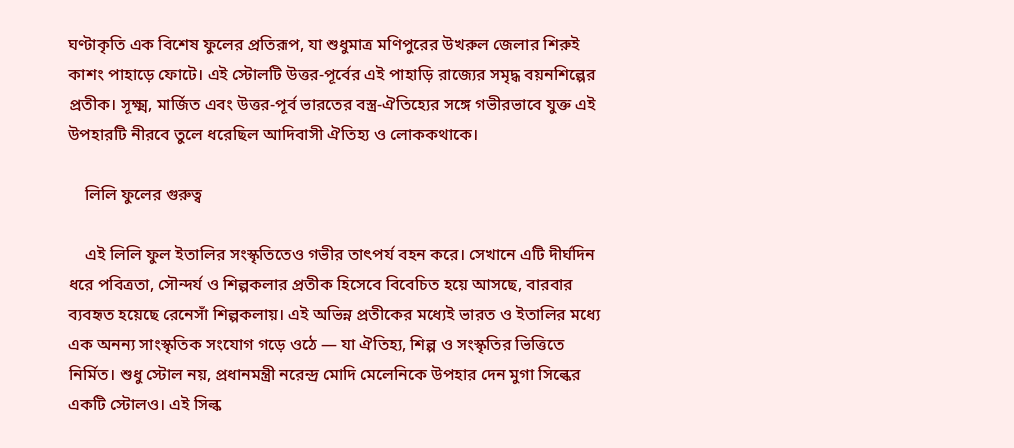ঘণ্টাকৃতি এক বিশেষ ফুলের প্রতিরূপ, যা শুধুমাত্র মণিপুরের উখরুল জেলার শিরুই কাশং পাহাড়ে ফোটে। এই স্টোলটি উত্তর-পূর্বের এই পাহাড়ি রাজ্যের সমৃদ্ধ বয়নশিল্পের প্রতীক। সূক্ষ্ম, মার্জিত এবং উত্তর-পূর্ব ভারতের বস্ত্র-ঐতিহ্যের সঙ্গে গভীরভাবে যুক্ত এই উপহারটি নীরবে তুলে ধরেছিল আদিবাসী ঐতিহ্য ও লোককথাকে।

    লিলি ফুলের গুরুত্ব

    এই লিলি ফুল ইতালির সংস্কৃতিতেও গভীর তাৎপর্য বহন করে। সেখানে এটি দীর্ঘদিন ধরে পবিত্রতা, সৌন্দর্য ও শিল্পকলার প্রতীক হিসেবে বিবেচিত হয়ে আসছে, বারবার ব্যবহৃত হয়েছে রেনেসাঁ শিল্পকলায়। এই অভিন্ন প্রতীকের মধ্যেই ভারত ও ইতালির মধ্যে এক অনন্য সাংস্কৃতিক সংযোগ গড়ে ওঠে — যা ঐতিহ্য, শিল্প ও সংস্কৃতির ভিত্তিতে নির্মিত। শুধু স্টোল নয়, প্রধানমন্ত্রী নরেন্দ্র মোদি মেলেনিকে উপহার দেন মুগা সিল্কের একটি স্টোলও। এই সিল্ক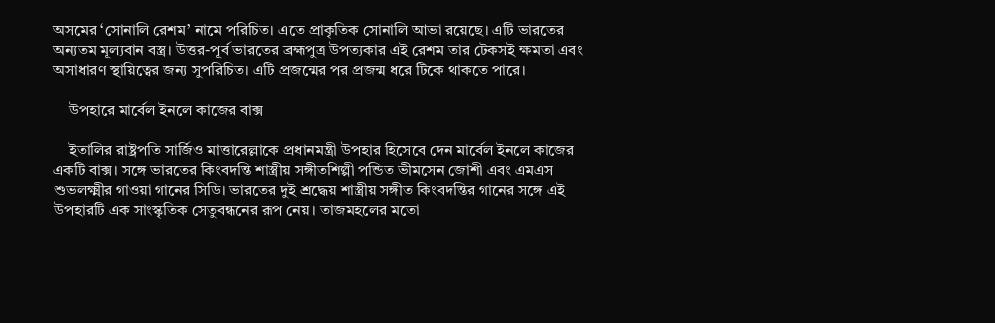অসমের ‘সোনালি রেশম’ নামে পরিচিত। এতে প্রাকৃতিক সোনালি আভা রয়েছে। এটি ভারতের অন্যতম মূল্যবান বস্ত্র। উত্তর-পূর্ব ভারতের ব্রহ্মপুত্র উপত্যকার এই রেশম তার টেকসই ক্ষমতা এবং অসাধারণ স্থায়িত্বের জন্য সুপরিচিত। এটি প্রজন্মের পর প্রজন্ম ধরে টিকে থাকতে পারে।

    উপহারে মার্বেল ইনলে কাজের বাক্স

    ইতালির রাষ্ট্রপতি সার্জিও মাত্তারেল্লাকে প্রধানমন্ত্রী উপহার হিসেবে দেন মার্বেল ইনলে কাজের একটি বাক্স। সঙ্গে ভারতের কিংবদন্তি শাস্ত্রীয় সঙ্গীতশিল্পী পন্ডিত ভীমসেন জোশী এবং এমএস শুভলক্ষ্মীর গাওয়া গানের সিডি। ভারতের দুই শ্রদ্ধেয় শাস্ত্রীয় সঙ্গীত কিংবদন্তির গানের সঙ্গে এই উপহারটি এক সাংস্কৃতিক সেতুবন্ধনের রূপ নেয়। তাজমহলের মতো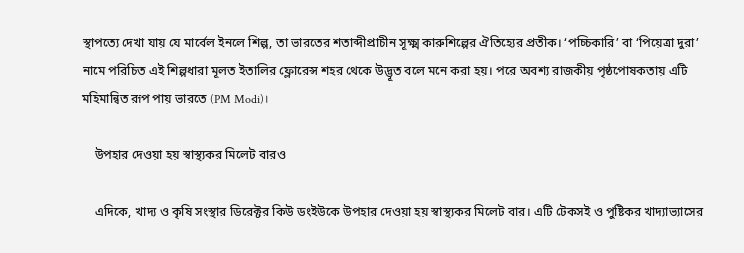স্থাপত্যে দেখা যায় যে মার্বেল ইনলে শিল্প, তা ভারতের শতাব্দীপ্রাচীন সূক্ষ্ম কারুশিল্পের ঐতিহ্যের প্রতীক। ‘পচ্চিকারি’ বা ‘পিয়েত্রা দুরা’ নামে পরিচিত এই শিল্পধারা মূলত ইতালির ফ্লোরেন্স শহর থেকে উদ্ভূত বলে মনে করা হয়। পরে অবশ্য রাজকীয় পৃষ্ঠপোষকতায় এটি মহিমান্বিত রূপ পায় ভারতে (PM Modi)।

    উপহার দেওয়া হয় স্বাস্থ্যকর মিলেট বারও

    এদিকে, খাদ্য ও কৃষি সংস্থার ডিরেক্টর কিউ ডংইউকে উপহার দেওয়া হয় স্বাস্থ্যকর মিলেট বার। এটি টেকসই ও পুষ্টিকর খাদ্যাভ্যাসের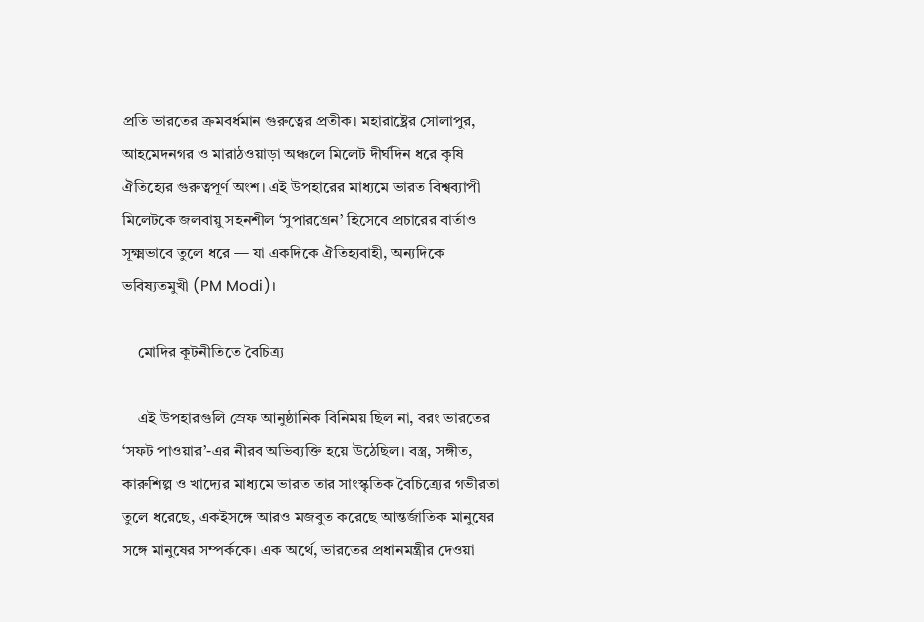প্রতি ভারতের ক্রমবর্ধমান গুরুত্বের প্রতীক। মহারাষ্ট্রের সোলাপুর, আহমেদনগর ও মারাঠওয়াড়া অঞ্চলে মিলেট দীর্ঘদিন ধরে কৃষি ঐতিহ্যের গুরুত্বপূর্ণ অংশ। এই উপহারের মাধ্যমে ভারত বিশ্বব্যাপী মিলেটকে জলবায়ু সহনশীল ‘সুপারগ্রেন’ হিসেবে প্রচারের বার্তাও সূক্ষ্মভাবে তুলে ধরে — যা একদিকে ঐতিহ্যবাহী, অন্যদিকে ভবিষ্যতমুখী (PM Modi)।

    মোদির কূটনীতিতে বৈচিত্র্য

    এই উপহারগুলি স্রেফ আনুষ্ঠানিক বিনিময় ছিল না, বরং ভারতের ‘সফট পাওয়ার’-এর নীরব অভিব্যক্তি হয়ে উঠেছিল। বস্ত্র, সঙ্গীত, কারুশিল্প ও খাদ্যের মাধ্যমে ভারত তার সাংস্কৃতিক বৈচিত্র্যের গভীরতা তুলে ধরেছে, একইসঙ্গে আরও মজবুত করেছে আন্তর্জাতিক মানুষের সঙ্গে মানুষের সম্পর্ককে। এক অর্থে, ভারতের প্রধানমন্ত্রীর দেওয়া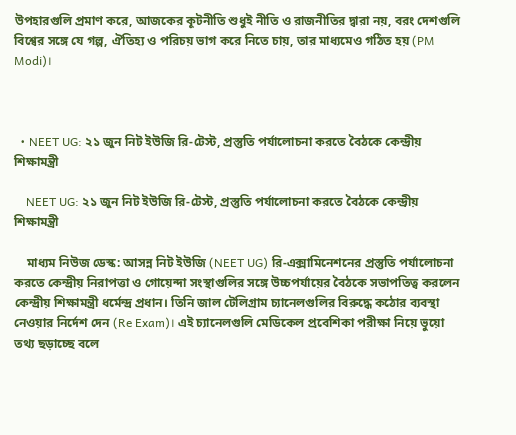উপহারগুলি প্রমাণ করে, আজকের কূটনীতি শুধুই নীতি ও রাজনীতির দ্বারা নয়, বরং দেশগুলি বিশ্বের সঙ্গে যে গল্প, ঐতিহ্য ও পরিচয় ভাগ করে নিতে চায়, তার মাধ্যমেও গঠিত হয় (PM Modi)।



  • NEET UG: ২১ জুন নিট ইউজি রি-টেস্ট, প্রস্তুতি পর্যালোচনা করতে বৈঠকে কেন্দ্রীয় শিক্ষামন্ত্রী

    NEET UG: ২১ জুন নিট ইউজি রি-টেস্ট, প্রস্তুতি পর্যালোচনা করতে বৈঠকে কেন্দ্রীয় শিক্ষামন্ত্রী

    মাধ্যম নিউজ ডেস্ক: আসন্ন নিট ইউজি (NEET UG) রি-এক্সামিনেশনের প্রস্তুতি পর্যালোচনা করতে কেন্দ্রীয় নিরাপত্তা ও গোয়েন্দা সংস্থাগুলির সঙ্গে উচ্চপর্যায়ের বৈঠকে সভাপতিত্ব করলেন কেন্দ্রীয় শিক্ষামন্ত্রী ধর্মেন্দ্র প্রধান। তিনি জাল টেলিগ্রাম চ্যানেলগুলির বিরুদ্ধে কঠোর ব্যবস্থা নেওয়ার নির্দেশ দেন (Re Exam)। এই চ্যানেলগুলি মেডিকেল প্রবেশিকা পরীক্ষা নিয়ে ভুয়ো তথ্য ছড়াচ্ছে বলে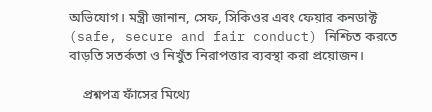অভিযোগ। মন্ত্রী জানান, সেফ, সিকিওর এবং ফেয়ার কনডাক্ট (safe, secure and fair conduct) নিশ্চিত করতে বাড়তি সতর্কতা ও নিখুঁত নিরাপত্তার ব্যবস্থা করা প্রয়োজন।

    প্রশ্নপত্র ফাঁসের মিথ্যে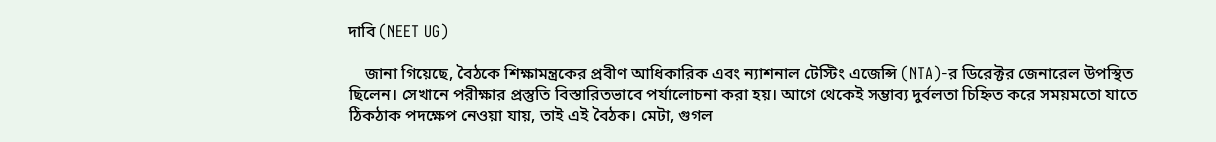দাবি (NEET UG)

    জানা গিয়েছে, বৈঠকে শিক্ষামন্ত্রকের প্রবীণ আধিকারিক এবং ন্যাশনাল টেস্টিং এজেন্সি (NTA)-র ডিরেক্টর জেনারেল উপস্থিত ছিলেন। সেখানে পরীক্ষার প্রস্তুতি বিস্তারিতভাবে পর্যালোচনা করা হয়। আগে থেকেই সম্ভাব্য দুর্বলতা চিহ্নিত করে সময়মতো যাতে ঠিকঠাক পদক্ষেপ নেওয়া যায়, তাই এই বৈঠক। মেটা, গুগল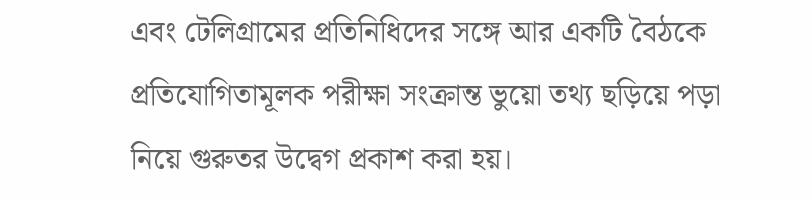এবং টেলিগ্রামের প্রতিনিধিদের সঙ্গে আর একটি বৈঠকে প্রতিযোগিতামূলক পরীক্ষা সংক্রান্ত ভুয়ো তথ্য ছড়িয়ে পড়া নিয়ে গুরুতর উদ্বেগ প্রকাশ করা হয়।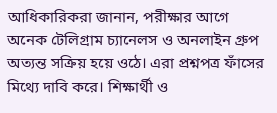আধিকারিকরা জানান, পরীক্ষার আগে অনেক টেলিগ্রাম চ্যানেলস ও অনলাইন গ্রুপ অত্যন্ত সক্রিয় হয়ে ওঠে। এরা প্রশ্নপত্র ফাঁসের মিথ্যে দাবি করে। শিক্ষার্থী ও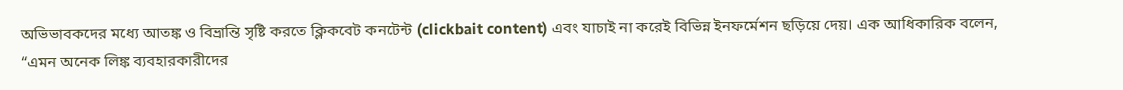অভিভাবকদের মধ্যে আতঙ্ক ও বিভ্রান্তি সৃষ্টি করতে ক্লিকবেট কনটেন্ট (clickbait content) এবং যাচাই না করেই বিভিন্ন ইনফর্মেশন ছড়িয়ে দেয়। এক আধিকারিক বলেন, “এমন অনেক লিঙ্ক ব্যবহারকারীদের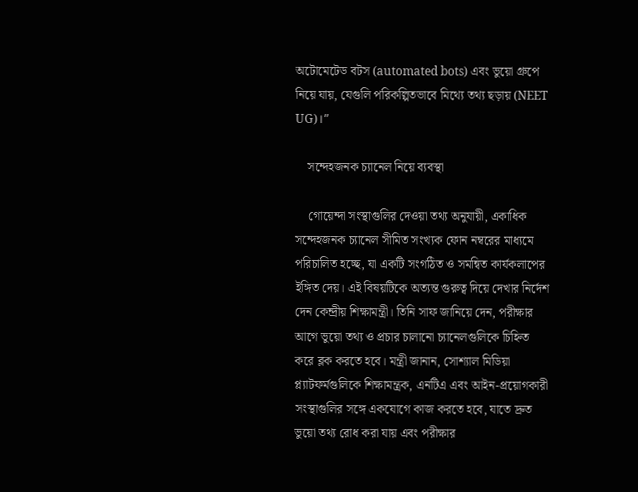অটোমেটেড বটস (automated bots) এবং ভুয়ো গ্রুপে নিয়ে যায়, যেগুলি পরিকল্পিতভাবে মিথ্যে তথ্য ছড়ায় (NEET UG)।”

    সন্দেহজনক চ্যানেল নিয়ে ব্যবস্থা

    গোয়েন্দা সংস্থাগুলির দেওয়া তথ্য অনুযায়ী, একাধিক সন্দেহজনক চ্যানেল সীমিত সংখ্যক ফোন নম্বরের মাধ্যমে পরিচালিত হচ্ছে, যা একটি সংগঠিত ও সমন্বিত কার্যকলাপের ইঙ্গিত দেয়। এই বিষয়টিকে অত্যন্ত গুরুত্ব দিয়ে দেখার নির্দেশ দেন কেন্দ্রীয় শিক্ষামন্ত্রী। তিনি সাফ জানিয়ে দেন, পরীক্ষার আগে ভুয়ো তথ্য ও প্রচার চালানো চ্যানেলগুলিকে চিহ্নিত করে ব্লক করতে হবে। মন্ত্রী জানান, সোশ্যাল মিডিয়া প্ল্যাটফর্মগুলিকে শিক্ষামন্ত্রক, এনটিএ এবং আইন-প্রয়োগকারী সংস্থাগুলির সঙ্গে একযোগে কাজ করতে হবে, যাতে দ্রুত ভুয়ো তথ্য রোধ করা যায় এবং পরীক্ষার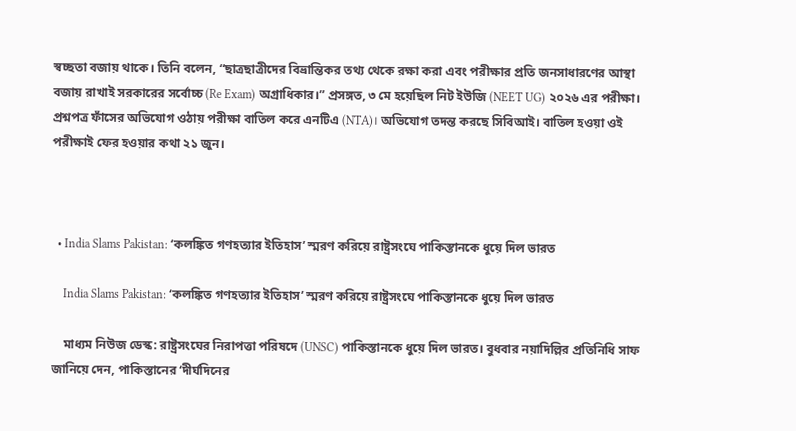স্বচ্ছতা বজায় থাকে। তিনি বলেন, “ছাত্রছাত্রীদের বিভ্রান্তিকর তথ্য থেকে রক্ষা করা এবং পরীক্ষার প্রতি জনসাধারণের আস্থা বজায় রাখাই সরকারের সর্বোচ্চ (Re Exam) অগ্রাধিকার।” প্রসঙ্গত, ৩ মে হয়েছিল নিট ইউজি (NEET UG) ২০২৬ এর পরীক্ষা। প্রশ্নপত্র ফাঁসের অভিযোগ ওঠায় পরীক্ষা বাতিল করে এনটিএ (NTA)। অভিযোগ তদন্ত করছে সিবিআই। বাতিল হওয়া ওই পরীক্ষাই ফের হওয়ার কথা ২১ জুন।



  • India Slams Pakistan: ‘কলঙ্কিত গণহত্যার ইতিহাস’ স্মরণ করিয়ে রাষ্ট্রসংঘে পাকিস্তানকে ধুয়ে দিল ভারত

    India Slams Pakistan: ‘কলঙ্কিত গণহত্যার ইতিহাস’ স্মরণ করিয়ে রাষ্ট্রসংঘে পাকিস্তানকে ধুয়ে দিল ভারত

    মাধ্যম নিউজ ডেস্ক: রাষ্ট্রসংঘের নিরাপত্তা পরিষদে (UNSC) পাকিস্তানকে ধুয়ে দিল ভারত। বুধবার নয়াদিল্লির প্রতিনিধি সাফ জানিয়ে দেন, পাকিস্তানের ‘দীর্ঘদিনের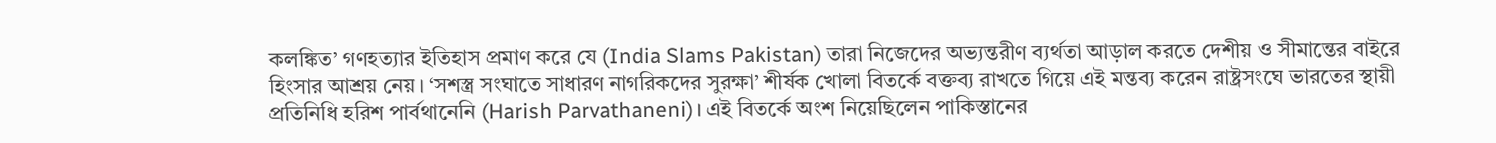কলঙ্কিত’ গণহত্যার ইতিহাস প্রমাণ করে যে (India Slams Pakistan) তারা নিজেদের অভ্যন্তরীণ ব্যর্থতা আড়াল করতে দেশীয় ও সীমান্তের বাইরে হিংসার আশ্রয় নেয়। ‘সশস্ত্র সংঘাতে সাধারণ নাগরিকদের সুরক্ষা’ শীর্ষক খোলা বিতর্কে বক্তব্য রাখতে গিয়ে এই মন্তব্য করেন রাষ্ট্রসংঘে ভারতের স্থায়ী প্রতিনিধি হরিশ পার্বথানেনি (Harish Parvathaneni)। এই বিতর্কে অংশ নিয়েছিলেন পাকিস্তানের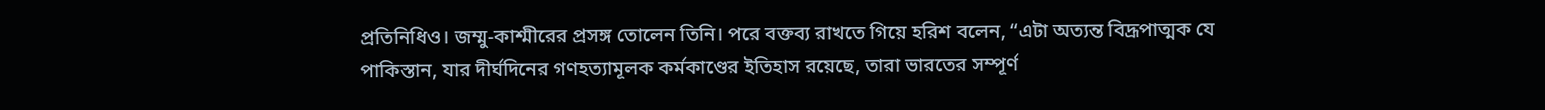প্রতিনিধিও। জম্মু-কাশ্মীরের প্রসঙ্গ তোলেন তিনি। পরে বক্তব্য রাখতে গিয়ে হরিশ বলেন, “এটা অত্যন্ত বিদ্রূপাত্মক যে পাকিস্তান, যার দীর্ঘদিনের গণহত্যামূলক কর্মকাণ্ডের ইতিহাস রয়েছে, তারা ভারতের সম্পূর্ণ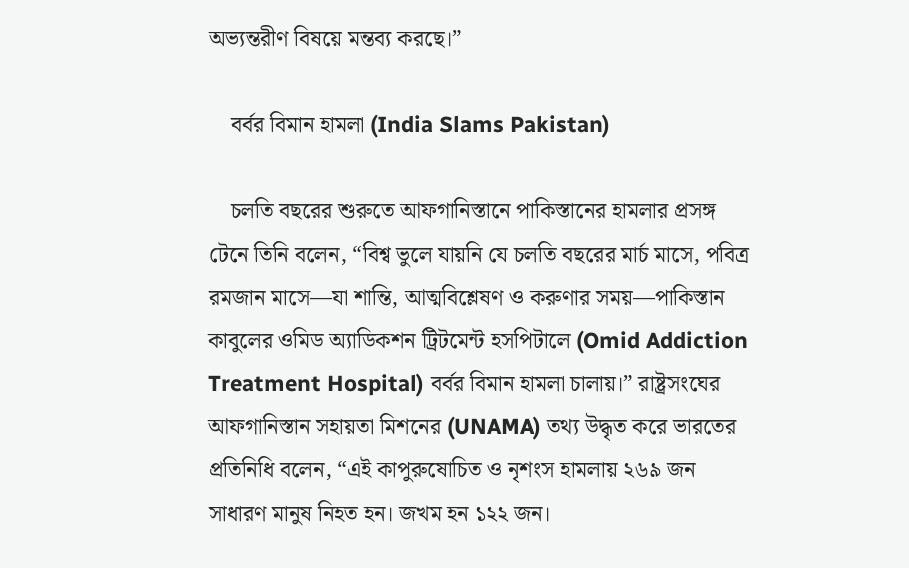অভ্যন্তরীণ বিষয়ে মন্তব্য করছে।”

    বর্বর বিমান হামলা (India Slams Pakistan)

    চলতি বছরের শুরুতে আফগানিস্তানে পাকিস্তানের হামলার প্রসঙ্গ টেনে তিনি বলেন, “বিশ্ব ভুলে যায়নি যে চলতি বছরের মার্চ মাসে, পবিত্র রমজান মাসে—যা শান্তি, আত্মবিশ্লেষণ ও করুণার সময়—পাকিস্তান কাবুলের ওমিড অ্যাডিকশন ট্রিটমেন্ট হসপিটালে (Omid Addiction Treatment Hospital) বর্বর বিমান হামলা চালায়।” রাষ্ট্রসংঘের আফগানিস্তান সহায়তা মিশনের (UNAMA) তথ্য উদ্ধৃত করে ভারতের প্রতিনিধি বলেন, “এই কাপুরুষোচিত ও নৃশংস হামলায় ২৬৯ জন সাধারণ মানুষ নিহত হন। জখম হন ১২২ জন।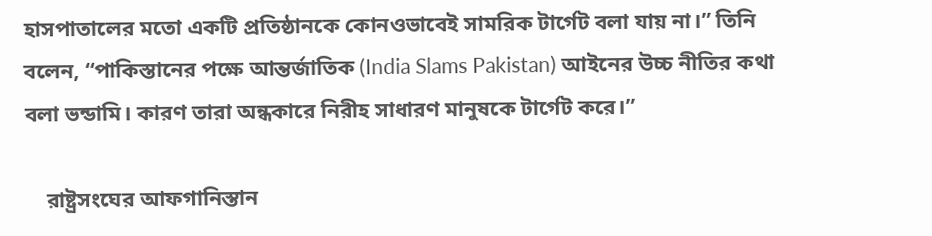হাসপাতালের মতো একটি প্রতিষ্ঠানকে কোনওভাবেই সামরিক টার্গেট বলা যায় না।” তিনি বলেন, “পাকিস্তানের পক্ষে আন্তর্জাতিক (India Slams Pakistan) আইনের উচ্চ নীতির কথা বলা ভন্ডামি। কারণ তারা অন্ধকারে নিরীহ সাধারণ মানুষকে টার্গেট করে।”

    রাষ্ট্রসংঘের আফগানিস্তান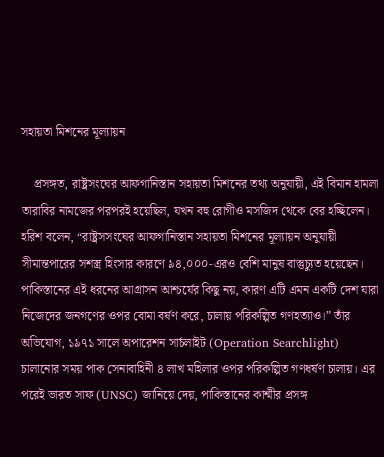সহায়তা মিশনের মূল্যায়ন

    প্রসঙ্গত, রাষ্ট্রসংঘের আফগানিস্তান সহায়তা মিশনের তথ্য অনুযায়ী, এই বিমান হামলা তারাবির নামজের পরপরই হয়েছিল, যখন বহু রোগীও মসজিদ থেকে বের হচ্ছিলেন। হরিশ বলেন, “রাষ্ট্রসসংঘের আফগানিস্তান সহায়তা মিশনের মূল্যায়ন অনুযায়ী সীমান্তপারের সশস্ত্র হিংসার কারণে ৯৪,০০০-এরও বেশি মানুষ বাস্তুচ্যুত হয়েছেন। পাকিস্তানের এই ধরনের আগ্রাসন আশ্চর্যের কিছু নয়, কারণ এটি এমন একটি দেশ যারা নিজেদের জনগণের ওপর বোমা বর্ষণ করে, চালায় পরিকল্পিত গণহত্যাও।” তাঁর অভিযোগ, ১৯৭১ সালে অপারেশন সার্চলাইট (Operation Searchlight) চালানোর সময় পাক সেনাবাহিনী ৪ লাখ মহিলার ওপর পরিকল্পিত গণধর্ষণ চালায়। এর পরেই ভারত সাফ (UNSC) জানিয়ে দেয়, পাকিস্তানের কাশ্মীর প্রসঙ্গ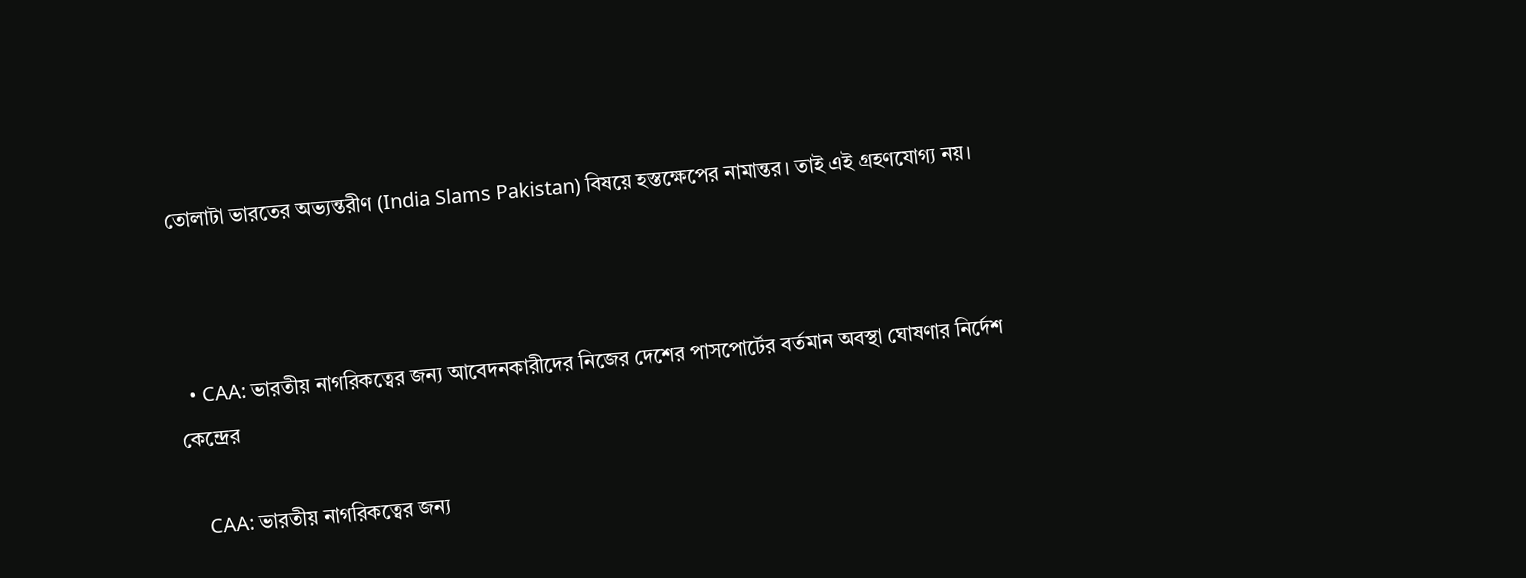তোলাটা ভারতের অভ্যন্তরীণ (India Slams Pakistan) বিষয়ে হস্তক্ষেপের নামান্তর। তাই এই গ্রহণযোগ্য নয়।



  • CAA: ভারতীয় নাগরিকত্বের জন্য আবেদনকারীদের নিজের দেশের পাসপোর্টের বর্তমান অবস্থা ঘোষণার নির্দেশ কেন্দ্রের

    CAA: ভারতীয় নাগরিকত্বের জন্য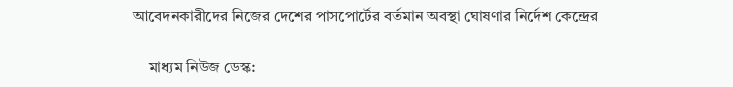আবেদনকারীদের নিজের দেশের পাসপোর্টের বর্তমান অবস্থা ঘোষণার নির্দেশ কেন্দ্রের

    মাধ্যম নিউজ ডেস্ক: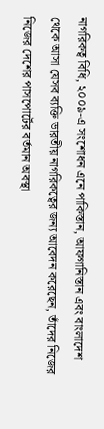নাগরিকত্ব বিধি, ২০০৯-এ সংশোধন এনে পাকিস্তান, আফগানিস্তান এবং বাংলাদেশ থেকে আসা যেসব ব্যক্তি ভারতীয় নাগরিকত্বের জন্য আবেদন করেছেন, তাঁদের নিজের নিজের দেশের পাসপোর্টের বর্তমান অবস্থা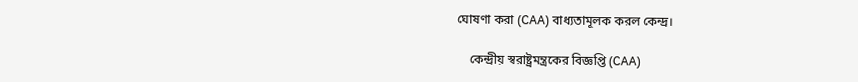ঘোষণা করা (CAA) বাধ্যতামূলক করল কেন্দ্র।

    কেন্দ্রীয় স্বরাষ্ট্রমন্ত্রকের বিজ্ঞপ্তি (CAA)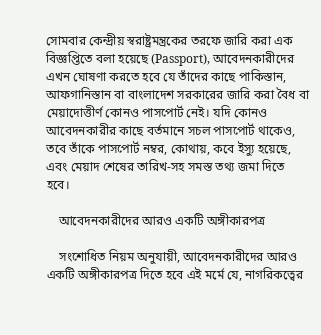সোমবার কেন্দ্রীয় স্বরাষ্ট্রমন্ত্রকের তরফে জারি করা এক বিজ্ঞপ্তিতে বলা হয়েছে (Passport), আবেদনকারীদের এখন ঘোষণা করতে হবে যে তাঁদের কাছে পাকিস্তান, আফগানিস্তান বা বাংলাদেশ সরকারের জারি করা বৈধ বা মেয়াদোত্তীর্ণ কোনও পাসপোর্ট নেই। যদি কোনও আবেদনকারীর কাছে বর্তমানে সচল পাসপোর্ট থাকেও, তবে তাঁকে পাসপোর্ট নম্বর, কোথায়, কবে ইস্যু হয়েছে, এবং মেয়াদ শেষের তারিখ-সহ সমস্ত তথ্য জমা দিতে হবে।

    আবেদনকারীদের আরও একটি অঙ্গীকারপত্র

    সংশোধিত নিয়ম অনুযায়ী, আবেদনকারীদের আরও একটি অঙ্গীকারপত্র দিতে হবে এই মর্মে যে, নাগরিকত্বের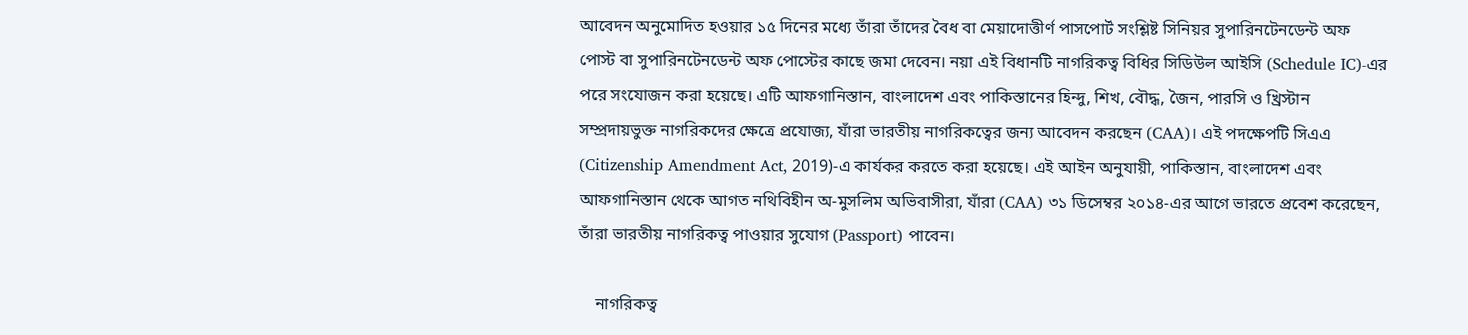আবেদন অনুমোদিত হওয়ার ১৫ দিনের মধ্যে তাঁরা তাঁদের বৈধ বা মেয়াদোত্তীর্ণ পাসপোর্ট সংশ্লিষ্ট সিনিয়র সুপারিনটেনডেন্ট অফ পোস্ট বা সুপারিনটেনডেন্ট অফ পোস্টের কাছে জমা দেবেন। নয়া এই বিধানটি নাগরিকত্ব বিধির সিডিউল আইসি (Schedule IC)-এর পরে সংযোজন করা হয়েছে। এটি আফগানিস্তান, বাংলাদেশ এবং পাকিস্তানের হিন্দু, শিখ, বৌদ্ধ, জৈন, পারসি ও খ্রিস্টান সম্প্রদায়ভুক্ত নাগরিকদের ক্ষেত্রে প্রযোজ্য, যাঁরা ভারতীয় নাগরিকত্বের জন্য আবেদন করছেন (CAA)। এই পদক্ষেপটি সিএএ (Citizenship Amendment Act, 2019)-এ কার্যকর করতে করা হয়েছে। এই আইন অনুযায়ী, পাকিস্তান, বাংলাদেশ এবং আফগানিস্তান থেকে আগত নথিবিহীন অ-মুসলিম অভিবাসীরা, যাঁরা (CAA) ৩১ ডিসেম্বর ২০১৪-এর আগে ভারতে প্রবেশ করেছেন, তাঁরা ভারতীয় নাগরিকত্ব পাওয়ার সুযোগ (Passport) পাবেন।

    নাগরিকত্ব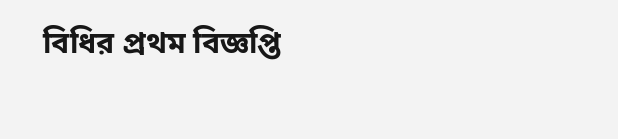বিধির প্রথম বিজ্ঞপ্তি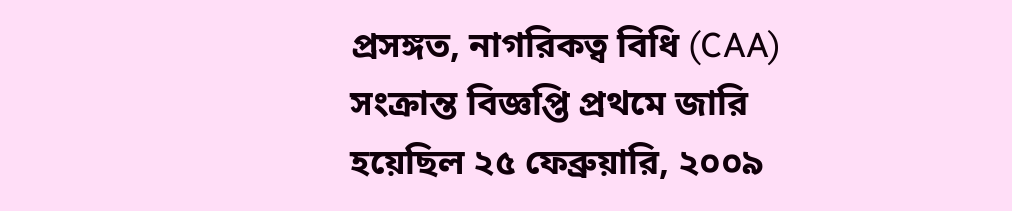প্রসঙ্গত, নাগরিকত্ব বিধি (CAA) সংক্রান্ত বিজ্ঞপ্তি প্রথমে জারি হয়েছিল ২৫ ফেব্রুয়ারি, ২০০৯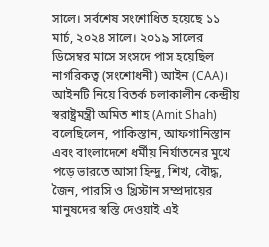সালে। সর্বশেষ সংশোধিত হয়েছে ১১ মার্চ, ২০২৪ সালে। ২০১৯ সালের ডিসেম্বর মাসে সংসদে পাস হয়েছিল নাগরিকত্ব (সংশোধনী) আইন (CAA)। আইনটি নিয়ে বিতর্ক চলাকালীন কেন্দ্রীয় স্বরাষ্ট্রমন্ত্রী অমিত শাহ (Amit Shah) বলেছিলেন, পাকিস্তান, আফগানিস্তান এবং বাংলাদেশে ধর্মীয় নির্যাতনের মুখে পড়ে ভারতে আসা হিন্দু, শিখ, বৌদ্ধ, জৈন, পারসি ও খ্রিস্টান সম্প্রদায়ের মানুষদের স্বস্তি দেওয়াই এই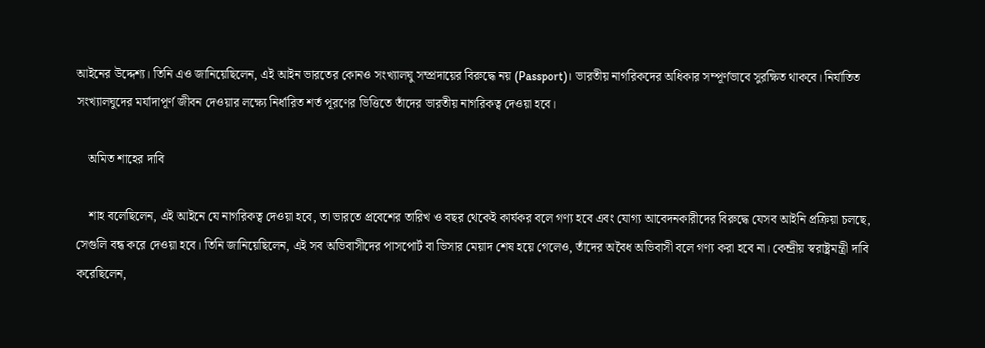আইনের উদ্দেশ্য। তিনি এও জানিয়েছিলেন, এই আইন ভারতের কোনও সংখ্যালঘু সম্প্রদায়ের বিরুদ্ধে নয় (Passport)। ভারতীয় নাগরিকদের অধিকার সম্পূর্ণভাবে সুরক্ষিত থাকবে। নির্যাতিত সংখ্যালঘুদের মর্যাদাপূর্ণ জীবন দেওয়ার লক্ষ্যে নির্ধারিত শর্ত পূরণের ভিত্তিতে তাঁদের ভারতীয় নাগরিকত্ব দেওয়া হবে।

    অমিত শাহের দাবি

    শাহ বলেছিলেন, এই আইনে যে নাগরিকত্ব দেওয়া হবে, তা ভারতে প্রবেশের তারিখ ও বছর থেকেই কার্যকর বলে গণ্য হবে এবং যোগ্য আবেদনকারীদের বিরুদ্ধে যেসব আইনি প্রক্রিয়া চলছে, সেগুলি বন্ধ করে দেওয়া হবে। তিনি জানিয়েছিলেন, এই সব অভিবাসীদের পাসপোর্ট বা ভিসার মেয়াদ শেষ হয়ে গেলেও, তাঁদের অবৈধ অভিবাসী বলে গণ্য করা হবে না। কেন্দ্রীয় স্বরাষ্ট্রমন্ত্রী দাবি করেছিলেন,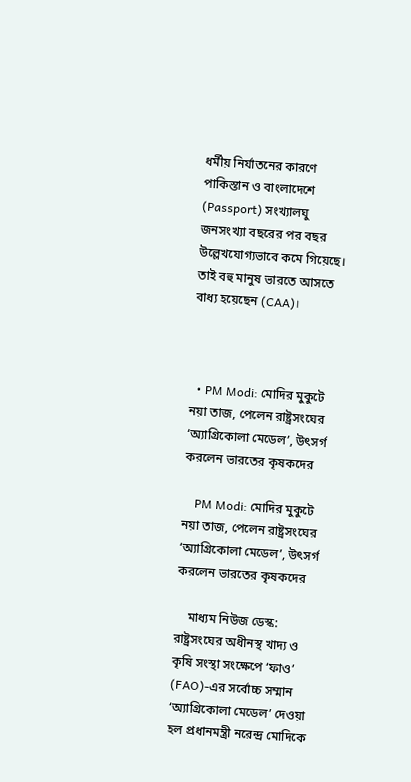ধর্মীয় নির্যাতনের কারণে পাকিস্তান ও বাংলাদেশে (Passport) সংখ্যালঘু জনসংখ্যা বছরের পর বছর উল্লেখযোগ্যভাবে কমে গিয়েছে। তাই বহু মানুষ ভারতে আসতে বাধ্য হয়েছেন (CAA)।



  • PM Modi: মোদির মুকুটে নয়া তাজ, পেলেন রাষ্ট্রসংঘের ‘অ্যাগ্রিকোলা মেডেল’, উৎসর্গ করলেন ভারতের কৃষকদের

    PM Modi: মোদির মুকুটে নয়া তাজ, পেলেন রাষ্ট্রসংঘের ‘অ্যাগ্রিকোলা মেডেল’, উৎসর্গ করলেন ভারতের কৃষকদের

    মাধ্যম নিউজ ডেস্ক:  রাষ্ট্রসংঘের অধীনস্থ খাদ্য ও কৃষি সংস্থা সংক্ষেপে ‘ফাও’ (FAO)-এর সর্বোচ্চ সম্মান ‘অ্যাগ্রিকোলা মেডেল’ দেওয়া হল প্রধানমন্ত্রী নরেন্দ্র মোদিকে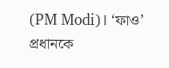(PM Modi)। ‘ফাও’ প্রধানকে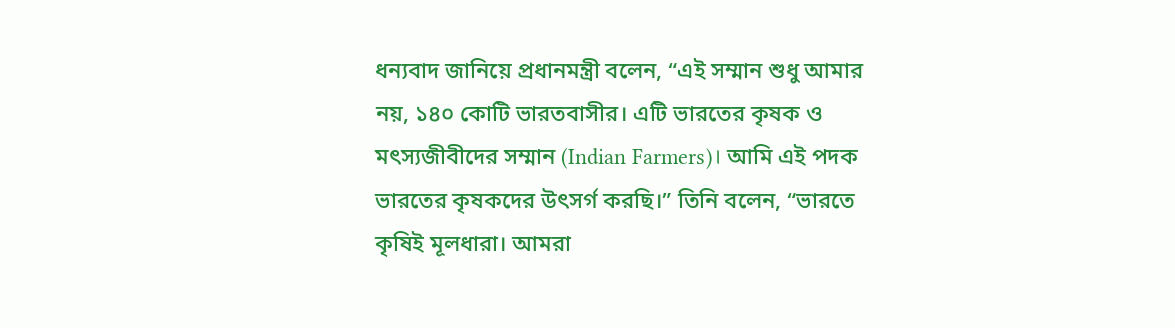ধন্যবাদ জানিয়ে প্রধানমন্ত্রী বলেন, “এই সম্মান শুধু আমার নয়, ১৪০ কোটি ভারতবাসীর। এটি ভারতের কৃষক ও মৎস্যজীবীদের সম্মান (Indian Farmers)। আমি এই পদক ভারতের কৃষকদের উৎসর্গ করছি।” তিনি বলেন, “ভারতে কৃষিই মূলধারা। আমরা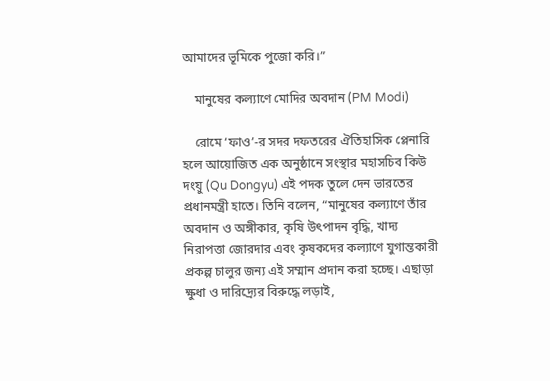আমাদের ভূমিকে পুজো করি।”

    মানুষের কল্যাণে মোদির অবদান (PM Modi)

    রোমে ‘ফাও’-র সদর দফতরের ঐতিহাসিক প্লেনারি হলে আয়োজিত এক অনুষ্ঠানে সংস্থার মহাসচিব কিউ দংয়ু (Qu Dongyu) এই পদক তুলে দেন ভারতের প্রধানমন্ত্রী হাতে। তিনি বলেন, “মানুষের কল্যাণে তাঁর অবদান ও অঙ্গীকার, কৃষি উৎপাদন বৃদ্ধি, খাদ্য নিরাপত্তা জোরদার এবং কৃষকদের কল্যাণে যুগান্তকারী প্রকল্প চালুর জন্য এই সম্মান প্রদান করা হচ্ছে। এছাড়া ক্ষুধা ও দারিদ্র্যের বিরুদ্ধে লড়াই,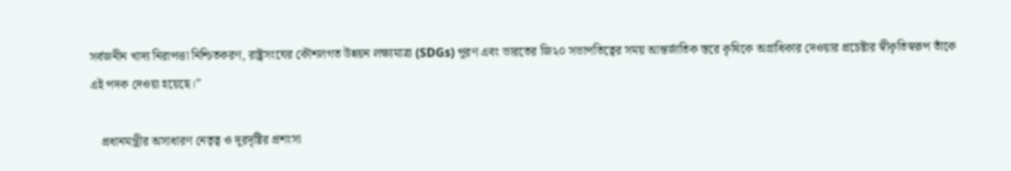সর্বজনীন খাদ্য নিরাপত্তা নিশ্চিতকরণ, রাষ্ট্রসংঘের কৌশলগত উন্নয়ন লক্ষ্যমাত্রা (SDGs) পূরণ এবং ভারতের জি২০ সভাপতিত্বের সময় আন্তর্জাতিক স্তরে কৃষিকে অগ্রাধিকার দেওয়ার প্রচেষ্টার স্বীকৃতিস্বরূপ তাঁকে এই পদক দেওয়া হয়েছে।”

    প্রধানমন্ত্রীর অসাধারণ নেতৃত্ব ও দূরদৃষ্টির প্রশংসা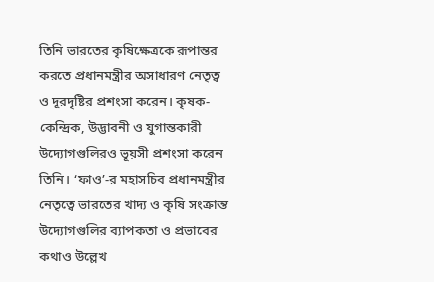তিনি ভারতের কৃষিক্ষেত্রকে রূপান্তর করতে প্রধানমন্ত্রীর অসাধারণ নেতৃত্ব ও দূরদৃষ্টির প্রশংসা করেন। কৃষক-কেন্দ্রিক, উদ্ভাবনী ও যুগান্তকারী উদ্যোগগুলিরও ভূয়সী প্রশংসা করেন তিনি। ‘ফাও’-র মহাসচিব প্রধানমন্ত্রীর নেতৃত্বে ভারতের খাদ্য ও কৃষি সংক্রান্ত উদ্যোগগুলির ব্যাপকতা ও প্রভাবের কথাও উল্লেখ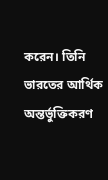করেন। তিনি ভারতের আর্থিক অন্তর্ভুক্তিকরণ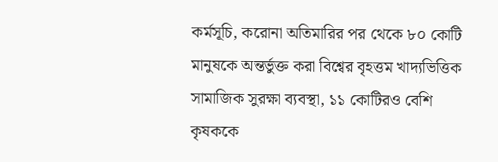কর্মসূচি, করোনা অতিমারির পর থেকে ৮০ কোটি মানুষকে অন্তর্ভুক্ত করা বিশ্বের বৃহত্তম খাদ্যভিত্তিক সামাজিক সুরক্ষা ব্যবস্থা, ১১ কোটিরও বেশি কৃষককে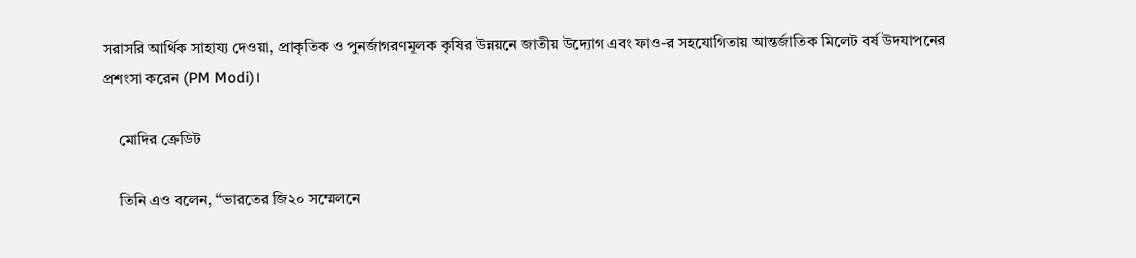সরাসরি আর্থিক সাহায্য দেওয়া, প্রাকৃতিক ও পুনর্জাগরণমূলক কৃষির উন্নয়নে জাতীয় উদ্যোগ এবং ফাও-র সহযোগিতায় আন্তর্জাতিক মিলেট বর্ষ উদযাপনের প্রশংসা করেন (PM Modi)।

    মোদির ক্রেডিট

    তিনি এও বলেন, “ভারতের জি২০ সম্মেলনে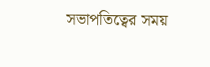সভাপতিত্বের সময়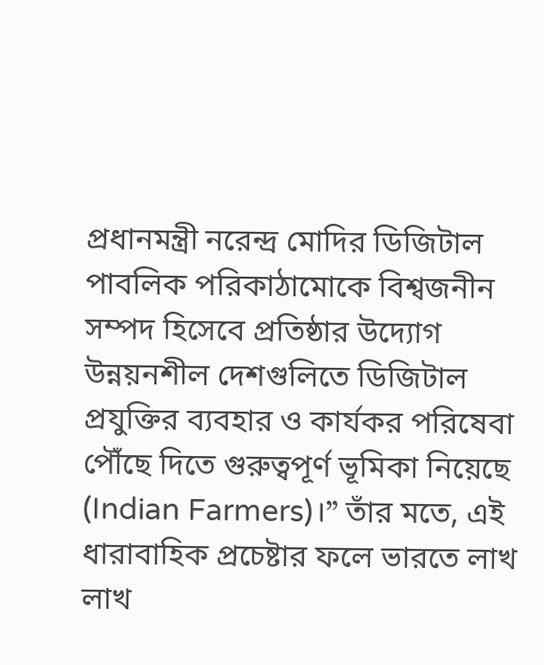প্রধানমন্ত্রী নরেন্দ্র মোদির ডিজিটাল পাবলিক পরিকাঠামোকে বিশ্বজনীন সম্পদ হিসেবে প্রতিষ্ঠার উদ্যোগ উন্নয়নশীল দেশগুলিতে ডিজিটাল প্রযুক্তির ব্যবহার ও কার্যকর পরিষেবা পৌঁছে দিতে গুরুত্বপূর্ণ ভূমিকা নিয়েছে (Indian Farmers)।” তাঁর মতে, এই ধারাবাহিক প্রচেষ্টার ফলে ভারতে লাখ লাখ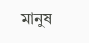মানুষ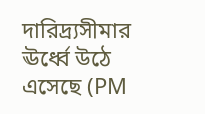দারিদ্র্যসীমার ঊর্ধ্বে উঠে এসেছে (PM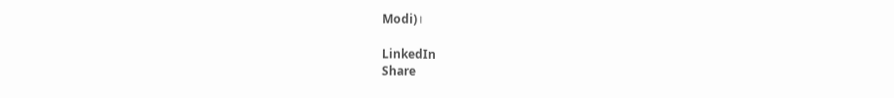Modi)।

LinkedIn
Share